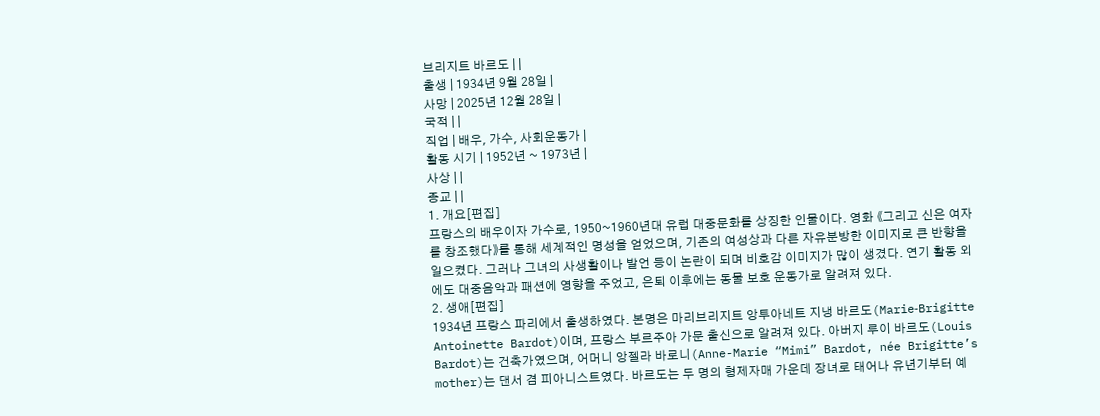브리지트 바르도 | |
출생 | 1934년 9월 28일 |
사망 | 2025년 12월 28일 |
국적 | |
직업 | 배우, 가수, 사회운동가 |
활동 시기 | 1952년 ~ 1973년 |
사상 | |
종교 | |
1. 개요[편집]
프랑스의 배우이자 가수로, 1950~1960년대 유럽 대중문화를 상징한 인물이다. 영화 《그리고 신은 여자를 창조했다》를 통해 세계적인 명성을 얻었으며, 기존의 여성상과 다른 자유분방한 이미지로 큰 반향을 일으켰다. 그러나 그녀의 사생활이나 발언 등이 논란이 되며 비호감 이미지가 많이 생겼다. 연기 활동 외에도 대중음악과 패션에 영향을 주었고, 은퇴 이후에는 동물 보호 운동가로 알려져 있다.
2. 생애[편집]
1934년 프랑스 파리에서 출생하였다. 본명은 마리브리지트 앙투아네트 지냉 바르도(Marie‑Brigitte Antoinette Bardot)이며, 프랑스 부르주아 가문 출신으로 알려져 있다. 아버지 루이 바르도(Louis Bardot)는 건축가였으며, 어머니 앙젤라 바로니(Anne-Marie “Mimi” Bardot, née Brigitte’s mother)는 댄서 겸 피아니스트였다. 바르도는 두 명의 형제자매 가운데 장녀로 태어나 유년기부터 예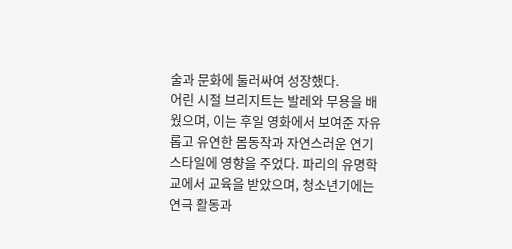술과 문화에 둘러싸여 성장했다.
어린 시절 브리지트는 발레와 무용을 배웠으며, 이는 후일 영화에서 보여준 자유롭고 유연한 몸동작과 자연스러운 연기 스타일에 영향을 주었다. 파리의 유명학교에서 교육을 받았으며, 청소년기에는 연극 활동과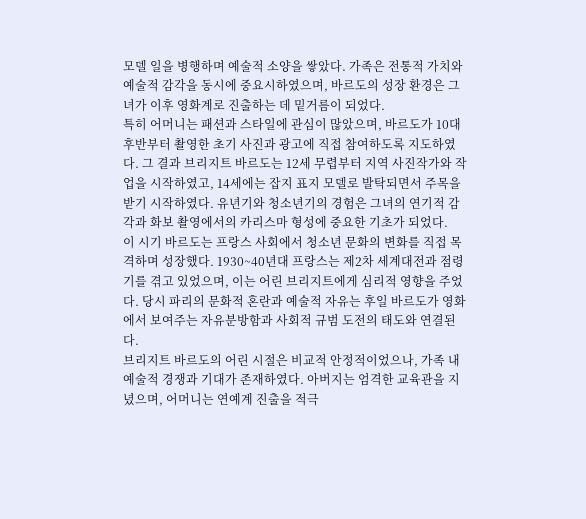모델 일을 병행하며 예술적 소양을 쌓았다. 가족은 전통적 가치와 예술적 감각을 동시에 중요시하였으며, 바르도의 성장 환경은 그녀가 이후 영화계로 진출하는 데 밑거름이 되었다.
특히 어머니는 패션과 스타일에 관심이 많았으며, 바르도가 10대 후반부터 촬영한 초기 사진과 광고에 직접 참여하도록 지도하였다. 그 결과 브리지트 바르도는 12세 무렵부터 지역 사진작가와 작업을 시작하였고, 14세에는 잡지 표지 모델로 발탁되면서 주목을 받기 시작하였다. 유년기와 청소년기의 경험은 그녀의 연기적 감각과 화보 촬영에서의 카리스마 형성에 중요한 기초가 되었다.
이 시기 바르도는 프랑스 사회에서 청소년 문화의 변화를 직접 목격하며 성장했다. 1930~40년대 프랑스는 제2차 세계대전과 점령기를 겪고 있었으며, 이는 어린 브리지트에게 심리적 영향을 주었다. 당시 파리의 문화적 혼란과 예술적 자유는 후일 바르도가 영화에서 보여주는 자유분방함과 사회적 규범 도전의 태도와 연결된다.
브리지트 바르도의 어린 시절은 비교적 안정적이었으나, 가족 내 예술적 경쟁과 기대가 존재하였다. 아버지는 엄격한 교육관을 지녔으며, 어머니는 연예계 진출을 적극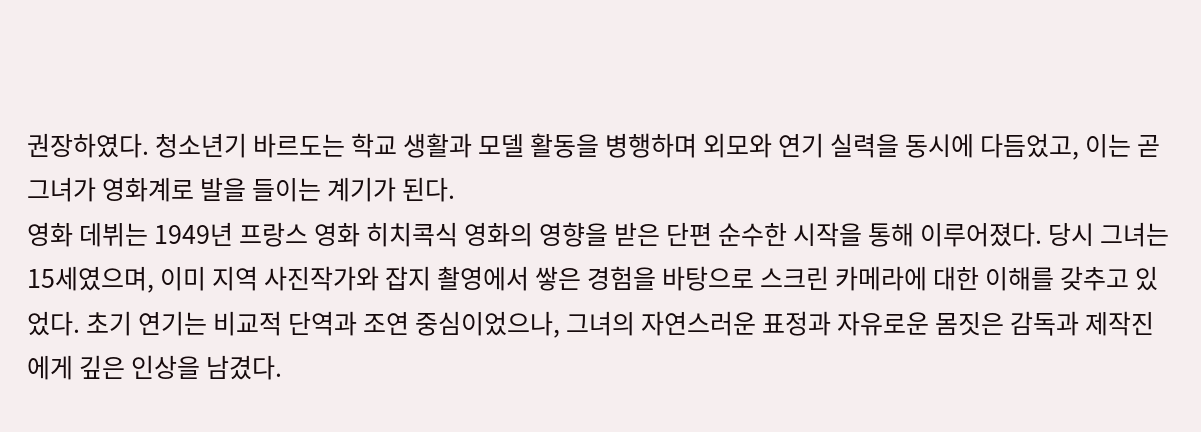권장하였다. 청소년기 바르도는 학교 생활과 모델 활동을 병행하며 외모와 연기 실력을 동시에 다듬었고, 이는 곧 그녀가 영화계로 발을 들이는 계기가 된다.
영화 데뷔는 1949년 프랑스 영화 히치콕식 영화의 영향을 받은 단편 순수한 시작을 통해 이루어졌다. 당시 그녀는 15세였으며, 이미 지역 사진작가와 잡지 촬영에서 쌓은 경험을 바탕으로 스크린 카메라에 대한 이해를 갖추고 있었다. 초기 연기는 비교적 단역과 조연 중심이었으나, 그녀의 자연스러운 표정과 자유로운 몸짓은 감독과 제작진에게 깊은 인상을 남겼다.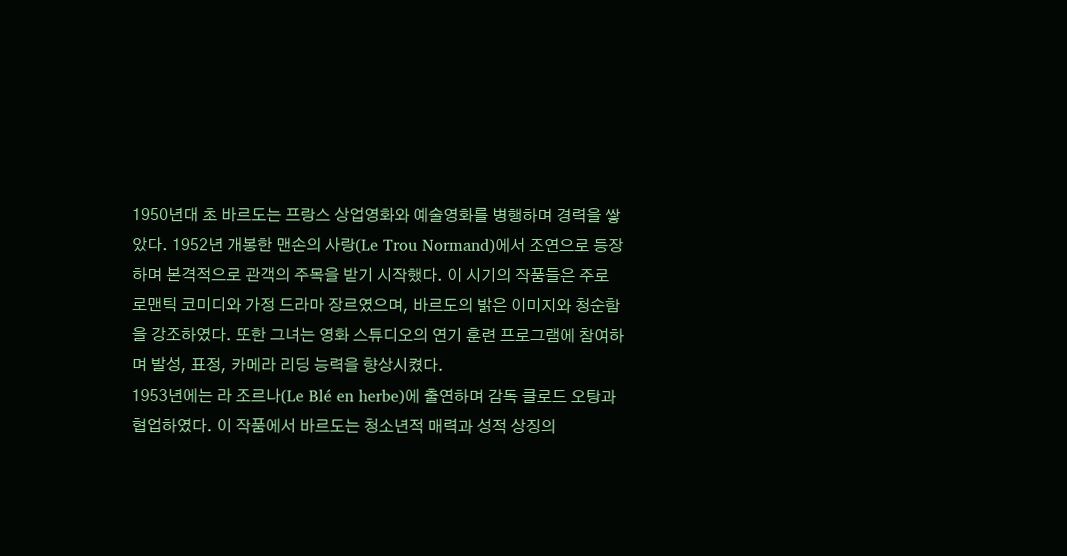1950년대 초 바르도는 프랑스 상업영화와 예술영화를 병행하며 경력을 쌓았다. 1952년 개봉한 맨손의 사랑(Le Trou Normand)에서 조연으로 등장하며 본격적으로 관객의 주목을 받기 시작했다. 이 시기의 작품들은 주로 로맨틱 코미디와 가정 드라마 장르였으며, 바르도의 밝은 이미지와 청순함을 강조하였다. 또한 그녀는 영화 스튜디오의 연기 훈련 프로그램에 참여하며 발성, 표정, 카메라 리딩 능력을 향상시켰다.
1953년에는 라 조르나(Le Blé en herbe)에 출연하며 감독 클로드 오탕과 협업하였다. 이 작품에서 바르도는 청소년적 매력과 성적 상징의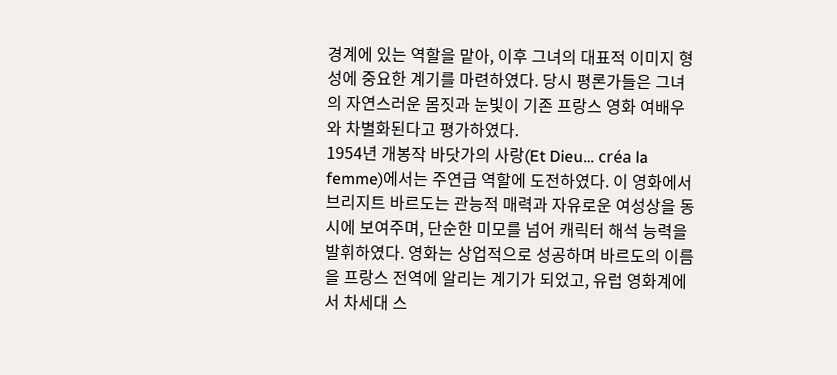경계에 있는 역할을 맡아, 이후 그녀의 대표적 이미지 형성에 중요한 계기를 마련하였다. 당시 평론가들은 그녀의 자연스러운 몸짓과 눈빛이 기존 프랑스 영화 여배우와 차별화된다고 평가하였다.
1954년 개봉작 바닷가의 사랑(Et Dieu… créa la femme)에서는 주연급 역할에 도전하였다. 이 영화에서 브리지트 바르도는 관능적 매력과 자유로운 여성상을 동시에 보여주며, 단순한 미모를 넘어 캐릭터 해석 능력을 발휘하였다. 영화는 상업적으로 성공하며 바르도의 이름을 프랑스 전역에 알리는 계기가 되었고, 유럽 영화계에서 차세대 스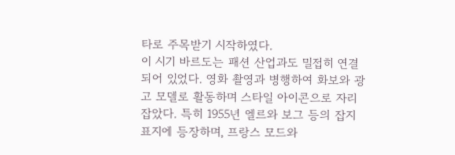타로 주목받기 시작하였다.
이 시기 바르도는 패션 산업과도 밀접히 연결되어 있었다. 영화 촬영과 병행하여 화보와 광고 모델로 활동하며 스타일 아이콘으로 자리 잡았다. 특히 1955년 엘르와 보그 등의 잡지 표지에 등장하며, 프랑스 모드와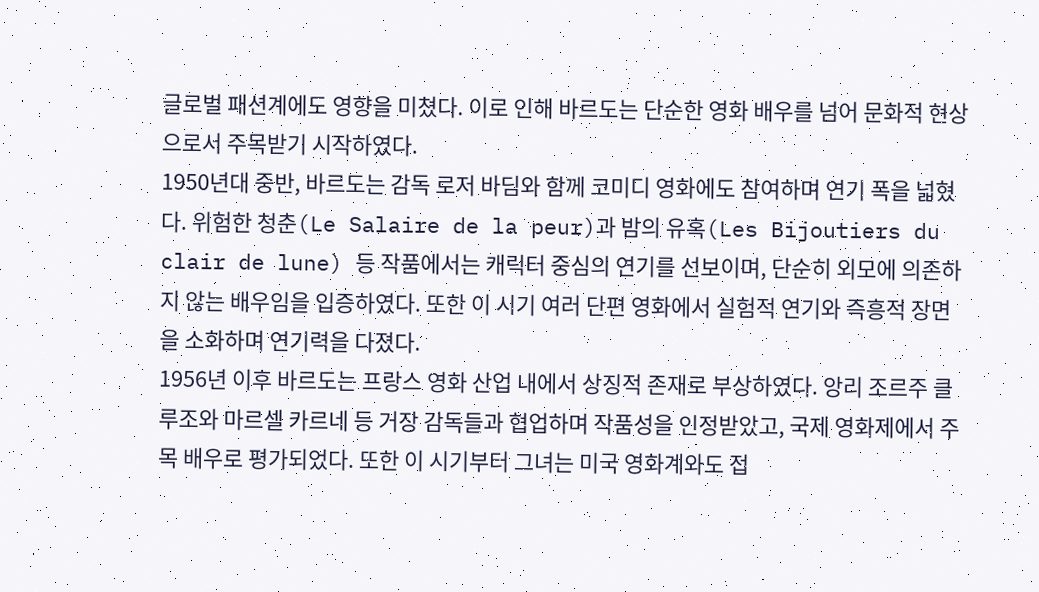글로벌 패션계에도 영향을 미쳤다. 이로 인해 바르도는 단순한 영화 배우를 넘어 문화적 현상으로서 주목받기 시작하였다.
1950년대 중반, 바르도는 감독 로저 바딤와 함께 코미디 영화에도 참여하며 연기 폭을 넓혔다. 위험한 청춘(Le Salaire de la peur)과 밤의 유혹(Les Bijoutiers du clair de lune) 등 작품에서는 캐릭터 중심의 연기를 선보이며, 단순히 외모에 의존하지 않는 배우임을 입증하였다. 또한 이 시기 여러 단편 영화에서 실험적 연기와 즉흥적 장면을 소화하며 연기력을 다졌다.
1956년 이후 바르도는 프랑스 영화 산업 내에서 상징적 존재로 부상하였다. 앙리 조르주 클루조와 마르셀 카르네 등 거장 감독들과 협업하며 작품성을 인정받았고, 국제 영화제에서 주목 배우로 평가되었다. 또한 이 시기부터 그녀는 미국 영화계와도 접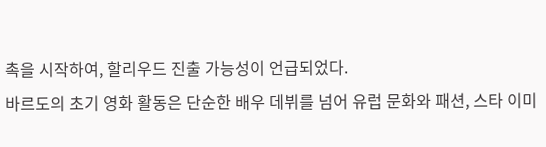촉을 시작하여, 할리우드 진출 가능성이 언급되었다.
바르도의 초기 영화 활동은 단순한 배우 데뷔를 넘어 유럽 문화와 패션, 스타 이미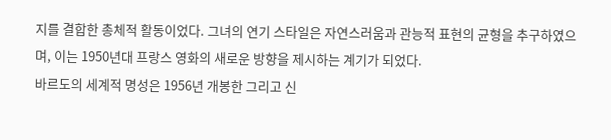지를 결합한 총체적 활동이었다. 그녀의 연기 스타일은 자연스러움과 관능적 표현의 균형을 추구하였으며, 이는 1950년대 프랑스 영화의 새로운 방향을 제시하는 계기가 되었다.
바르도의 세계적 명성은 1956년 개봉한 그리고 신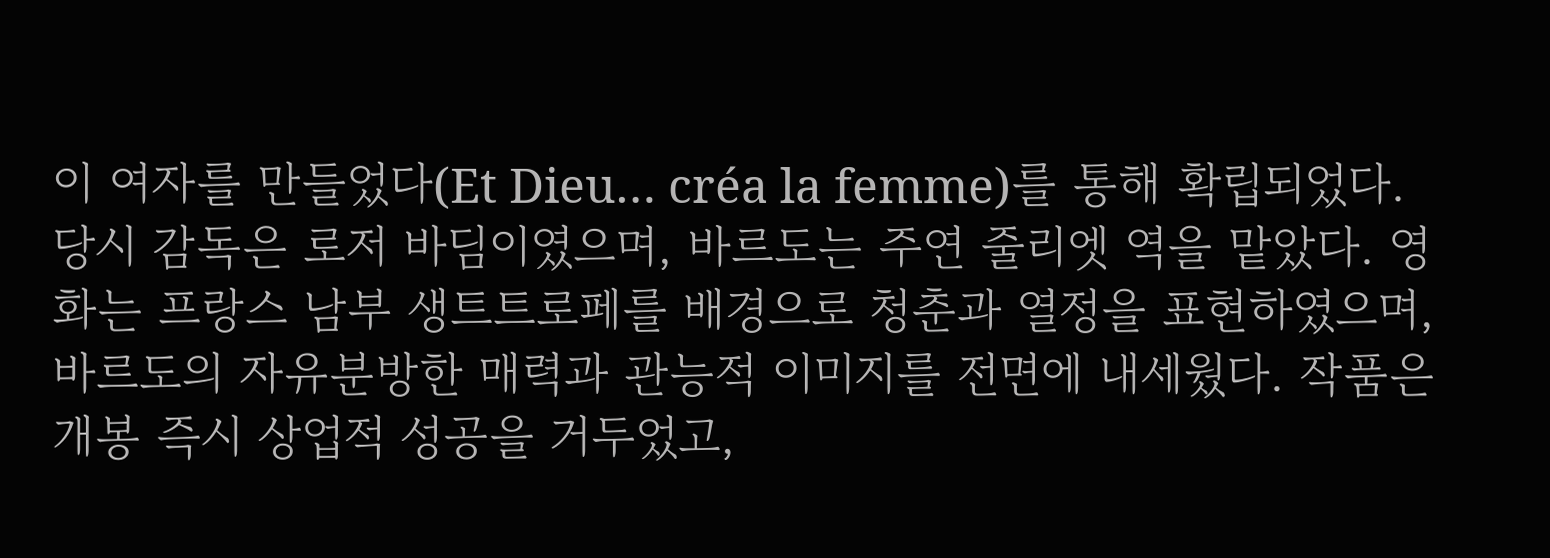이 여자를 만들었다(Et Dieu… créa la femme)를 통해 확립되었다. 당시 감독은 로저 바딤이였으며, 바르도는 주연 줄리엣 역을 맡았다. 영화는 프랑스 남부 생트트로페를 배경으로 청춘과 열정을 표현하였으며, 바르도의 자유분방한 매력과 관능적 이미지를 전면에 내세웠다. 작품은 개봉 즉시 상업적 성공을 거두었고,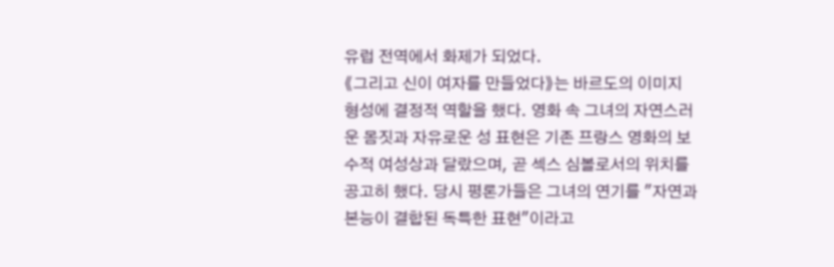유럽 전역에서 화제가 되었다.
《그리고 신이 여자를 만들었다》는 바르도의 이미지 형성에 결정적 역할을 했다. 영화 속 그녀의 자연스러운 몸짓과 자유로운 성 표현은 기존 프랑스 영화의 보수적 여성상과 달랐으며, 곧 섹스 심볼로서의 위치를 공고히 했다. 당시 평론가들은 그녀의 연기를 "자연과 본능이 결합된 독특한 표현"이라고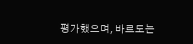평가했으며, 바르도는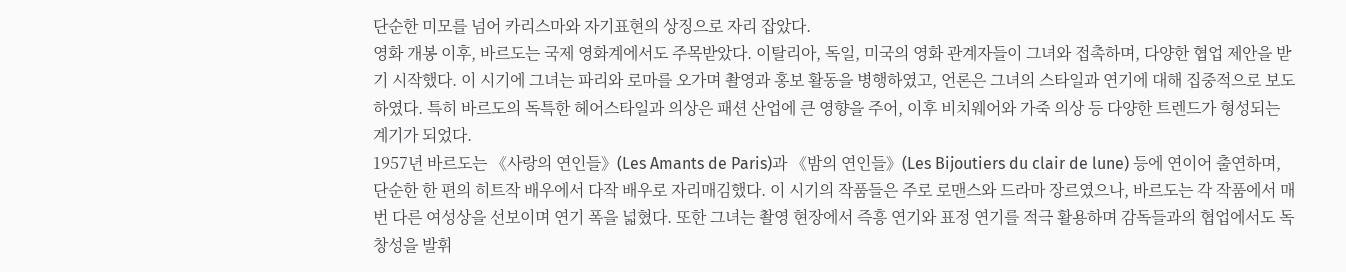단순한 미모를 넘어 카리스마와 자기표현의 상징으로 자리 잡았다.
영화 개봉 이후, 바르도는 국제 영화계에서도 주목받았다. 이탈리아, 독일, 미국의 영화 관계자들이 그녀와 접촉하며, 다양한 협업 제안을 받기 시작했다. 이 시기에 그녀는 파리와 로마를 오가며 촬영과 홍보 활동을 병행하였고, 언론은 그녀의 스타일과 연기에 대해 집중적으로 보도하였다. 특히 바르도의 독특한 헤어스타일과 의상은 패션 산업에 큰 영향을 주어, 이후 비치웨어와 가죽 의상 등 다양한 트렌드가 형성되는 계기가 되었다.
1957년 바르도는 《사랑의 연인들》(Les Amants de Paris)과 《밤의 연인들》(Les Bijoutiers du clair de lune) 등에 연이어 출연하며, 단순한 한 편의 히트작 배우에서 다작 배우로 자리매김했다. 이 시기의 작품들은 주로 로맨스와 드라마 장르였으나, 바르도는 각 작품에서 매번 다른 여성상을 선보이며 연기 폭을 넓혔다. 또한 그녀는 촬영 현장에서 즉흥 연기와 표정 연기를 적극 활용하며 감독들과의 협업에서도 독창성을 발휘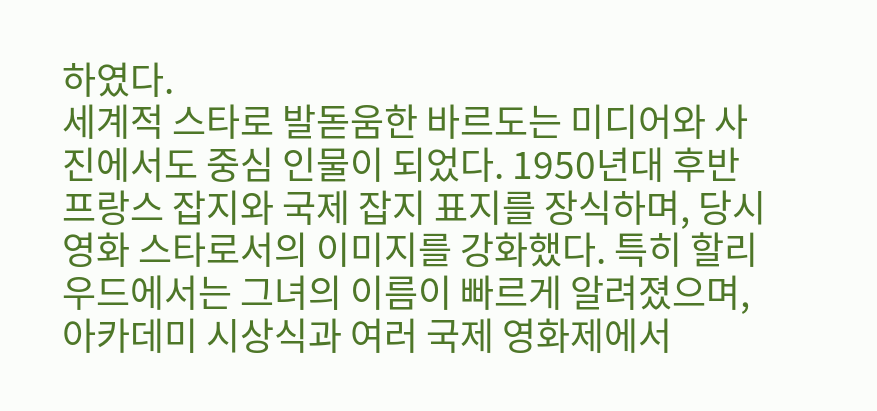하였다.
세계적 스타로 발돋움한 바르도는 미디어와 사진에서도 중심 인물이 되었다. 1950년대 후반 프랑스 잡지와 국제 잡지 표지를 장식하며, 당시 영화 스타로서의 이미지를 강화했다. 특히 할리우드에서는 그녀의 이름이 빠르게 알려졌으며, 아카데미 시상식과 여러 국제 영화제에서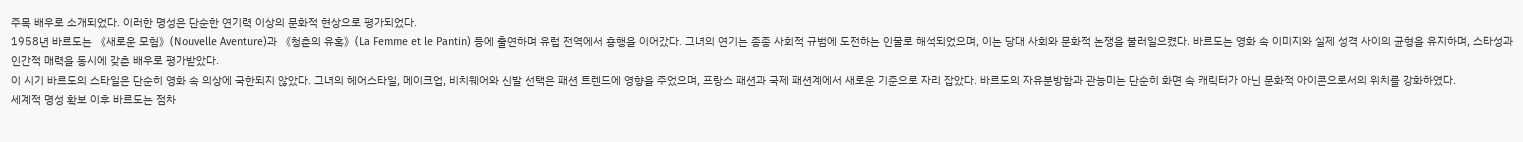주목 배우로 소개되었다. 이러한 명성은 단순한 연기력 이상의 문화적 현상으로 평가되었다.
1958년 바르도는 《새로운 모험》(Nouvelle Aventure)과 《청춘의 유혹》(La Femme et le Pantin) 등에 출연하며 유럽 전역에서 흥행을 이어갔다. 그녀의 연기는 종종 사회적 규범에 도전하는 인물로 해석되었으며, 이는 당대 사회와 문화적 논쟁을 불러일으켰다. 바르도는 영화 속 이미지와 실제 성격 사이의 균형을 유지하며, 스타성과 인간적 매력을 동시에 갖춘 배우로 평가받았다.
이 시기 바르도의 스타일은 단순히 영화 속 의상에 국한되지 않았다. 그녀의 헤어스타일, 메이크업, 비치웨어와 신발 선택은 패션 트렌드에 영향을 주었으며, 프랑스 패션과 국제 패션계에서 새로운 기준으로 자리 잡았다. 바르도의 자유분방함과 관능미는 단순히 화면 속 캐릭터가 아닌 문화적 아이콘으로서의 위치를 강화하였다.
세계적 명성 확보 이후 바르도는 점차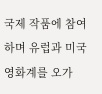국제 작품에 참여하며 유럽과 미국 영화계를 오가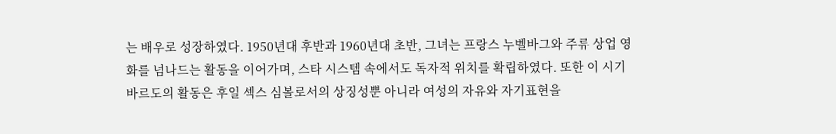는 배우로 성장하였다. 1950년대 후반과 1960년대 초반, 그녀는 프랑스 누벨바그와 주류 상업 영화를 넘나드는 활동을 이어가며, 스타 시스템 속에서도 독자적 위치를 확립하였다. 또한 이 시기 바르도의 활동은 후일 섹스 심볼로서의 상징성뿐 아니라 여성의 자유와 자기표현을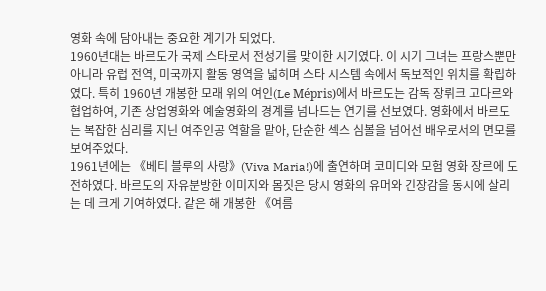영화 속에 담아내는 중요한 계기가 되었다.
1960년대는 바르도가 국제 스타로서 전성기를 맞이한 시기였다. 이 시기 그녀는 프랑스뿐만 아니라 유럽 전역, 미국까지 활동 영역을 넓히며 스타 시스템 속에서 독보적인 위치를 확립하였다. 특히 1960년 개봉한 모래 위의 여인(Le Mépris)에서 바르도는 감독 장뤼크 고다르와 협업하여, 기존 상업영화와 예술영화의 경계를 넘나드는 연기를 선보였다. 영화에서 바르도는 복잡한 심리를 지닌 여주인공 역할을 맡아, 단순한 섹스 심볼을 넘어선 배우로서의 면모를 보여주었다.
1961년에는 《베티 블루의 사랑》(Viva Maria!)에 출연하며 코미디와 모험 영화 장르에 도전하였다. 바르도의 자유분방한 이미지와 몸짓은 당시 영화의 유머와 긴장감을 동시에 살리는 데 크게 기여하였다. 같은 해 개봉한 《여름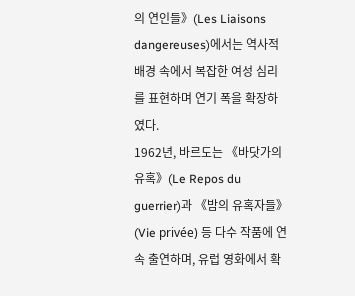의 연인들》(Les Liaisons dangereuses)에서는 역사적 배경 속에서 복잡한 여성 심리를 표현하며 연기 폭을 확장하였다.
1962년, 바르도는 《바닷가의 유혹》(Le Repos du guerrier)과 《밤의 유혹자들》(Vie privée) 등 다수 작품에 연속 출연하며, 유럽 영화에서 확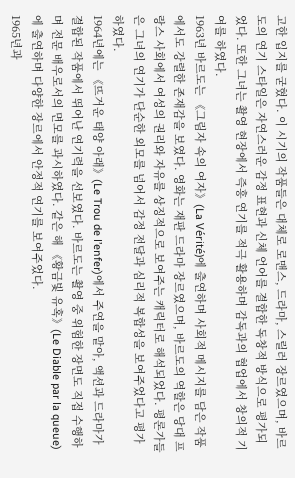고한 입지를 굳혔다. 이 시기의 작품들은 대체로 로맨스, 드라마, 스릴러 장르였으며, 바르도의 연기 스타일은 자연스러운 감정 표현과 신체 언어를 결합한 독창적 방식으로 평가되었다. 또한 그녀는 촬영 현장에서 즉흥 연기를 적극 활용하며 감독과의 협업에서 창의적 기여를 하였다.
1963년 바르도는 《그림자 속의 여자》(La Vérité)에 출연하며 사회적 메시지를 담은 작품에서도 강렬한 존재감을 보였다. 영화는 재판 드라마 장르였으며, 바르도의 역할은 당대 프랑스 사회에서 여성의 권리와 자유를 상징적으로 보여주는 캐릭터로 해석되었다. 평론가들은 그녀의 연기가 단순한 외모를 넘어서 감정 전달과 심리적 복합성을 보여주었다고 평가하였다.
1964년에는 《뜨거운 태양 아래》(Le Trou de l’enfer)에서 주연을 맡아, 액션과 드라마가 결합된 작품에서 뛰어난 연기력을 선보였다. 바르도는 촬영 중 위험한 장면도 직접 수행하며 전문 배우로서의 면모를 과시하였다. 같은 해 《황금빛 유혹》(Le Diable par la queue)에 출연하며 다양한 장르에서 안정적 연기를 보여주었다.
1965년과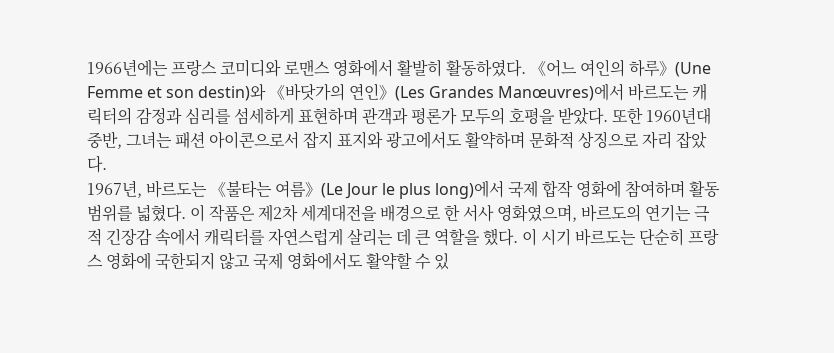1966년에는 프랑스 코미디와 로맨스 영화에서 활발히 활동하였다. 《어느 여인의 하루》(Une Femme et son destin)와 《바닷가의 연인》(Les Grandes Manœuvres)에서 바르도는 캐릭터의 감정과 심리를 섬세하게 표현하며 관객과 평론가 모두의 호평을 받았다. 또한 1960년대 중반, 그녀는 패션 아이콘으로서 잡지 표지와 광고에서도 활약하며 문화적 상징으로 자리 잡았다.
1967년, 바르도는 《불타는 여름》(Le Jour le plus long)에서 국제 합작 영화에 참여하며 활동 범위를 넓혔다. 이 작품은 제2차 세계대전을 배경으로 한 서사 영화였으며, 바르도의 연기는 극적 긴장감 속에서 캐릭터를 자연스럽게 살리는 데 큰 역할을 했다. 이 시기 바르도는 단순히 프랑스 영화에 국한되지 않고 국제 영화에서도 활약할 수 있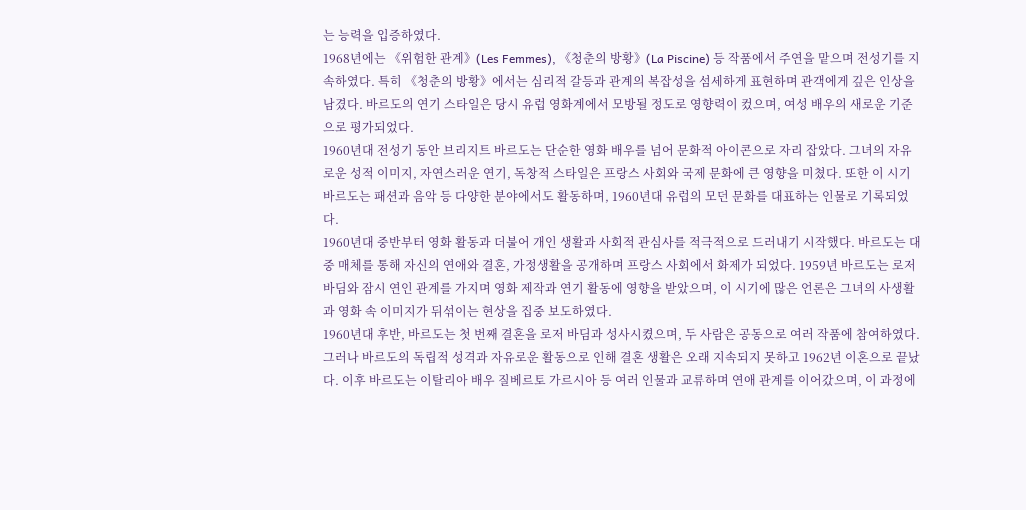는 능력을 입증하였다.
1968년에는 《위험한 관계》(Les Femmes), 《청춘의 방황》(La Piscine) 등 작품에서 주연을 맡으며 전성기를 지속하였다. 특히 《청춘의 방황》에서는 심리적 갈등과 관계의 복잡성을 섬세하게 표현하며 관객에게 깊은 인상을 남겼다. 바르도의 연기 스타일은 당시 유럽 영화계에서 모방될 정도로 영향력이 컸으며, 여성 배우의 새로운 기준으로 평가되었다.
1960년대 전성기 동안 브리지트 바르도는 단순한 영화 배우를 넘어 문화적 아이콘으로 자리 잡았다. 그녀의 자유로운 성적 이미지, 자연스러운 연기, 독창적 스타일은 프랑스 사회와 국제 문화에 큰 영향을 미쳤다. 또한 이 시기 바르도는 패션과 음악 등 다양한 분야에서도 활동하며, 1960년대 유럽의 모던 문화를 대표하는 인물로 기록되었다.
1960년대 중반부터 영화 활동과 더불어 개인 생활과 사회적 관심사를 적극적으로 드러내기 시작했다. 바르도는 대중 매체를 통해 자신의 연애와 결혼, 가정생활을 공개하며 프랑스 사회에서 화제가 되었다. 1959년 바르도는 로저 바딤와 잠시 연인 관계를 가지며 영화 제작과 연기 활동에 영향을 받았으며, 이 시기에 많은 언론은 그녀의 사생활과 영화 속 이미지가 뒤섞이는 현상을 집중 보도하였다.
1960년대 후반, 바르도는 첫 번째 결혼을 로저 바딤과 성사시켰으며, 두 사람은 공동으로 여러 작품에 참여하였다. 그러나 바르도의 독립적 성격과 자유로운 활동으로 인해 결혼 생활은 오래 지속되지 못하고 1962년 이혼으로 끝났다. 이후 바르도는 이탈리아 배우 질베르토 가르시아 등 여러 인물과 교류하며 연애 관계를 이어갔으며, 이 과정에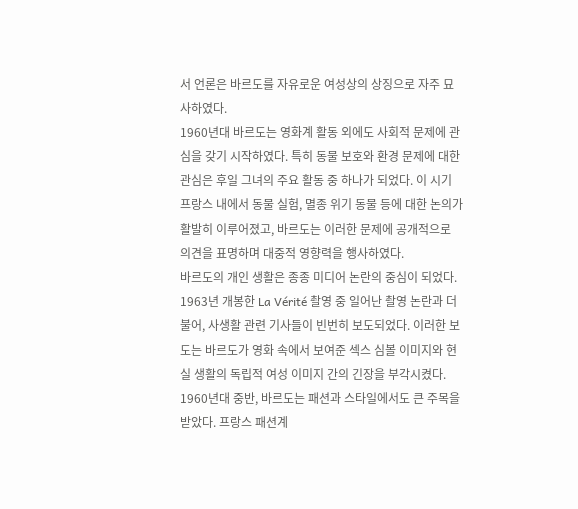서 언론은 바르도를 자유로운 여성상의 상징으로 자주 묘사하였다.
1960년대 바르도는 영화계 활동 외에도 사회적 문제에 관심을 갖기 시작하였다. 특히 동물 보호와 환경 문제에 대한 관심은 후일 그녀의 주요 활동 중 하나가 되었다. 이 시기 프랑스 내에서 동물 실험, 멸종 위기 동물 등에 대한 논의가 활발히 이루어졌고, 바르도는 이러한 문제에 공개적으로 의견을 표명하며 대중적 영향력을 행사하였다.
바르도의 개인 생활은 종종 미디어 논란의 중심이 되었다. 1963년 개봉한 La Vérité 촬영 중 일어난 촬영 논란과 더불어, 사생활 관련 기사들이 빈번히 보도되었다. 이러한 보도는 바르도가 영화 속에서 보여준 섹스 심볼 이미지와 현실 생활의 독립적 여성 이미지 간의 긴장을 부각시켰다.
1960년대 중반, 바르도는 패션과 스타일에서도 큰 주목을 받았다. 프랑스 패션계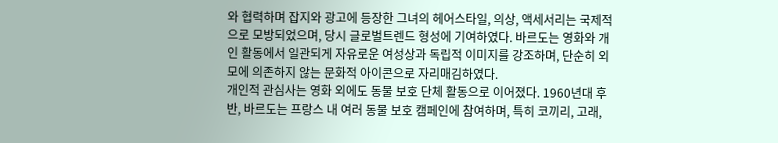와 협력하며 잡지와 광고에 등장한 그녀의 헤어스타일, 의상, 액세서리는 국제적으로 모방되었으며, 당시 글로벌트렌드 형성에 기여하였다. 바르도는 영화와 개인 활동에서 일관되게 자유로운 여성상과 독립적 이미지를 강조하며, 단순히 외모에 의존하지 않는 문화적 아이콘으로 자리매김하였다.
개인적 관심사는 영화 외에도 동물 보호 단체 활동으로 이어졌다. 1960년대 후반, 바르도는 프랑스 내 여러 동물 보호 캠페인에 참여하며, 특히 코끼리, 고래,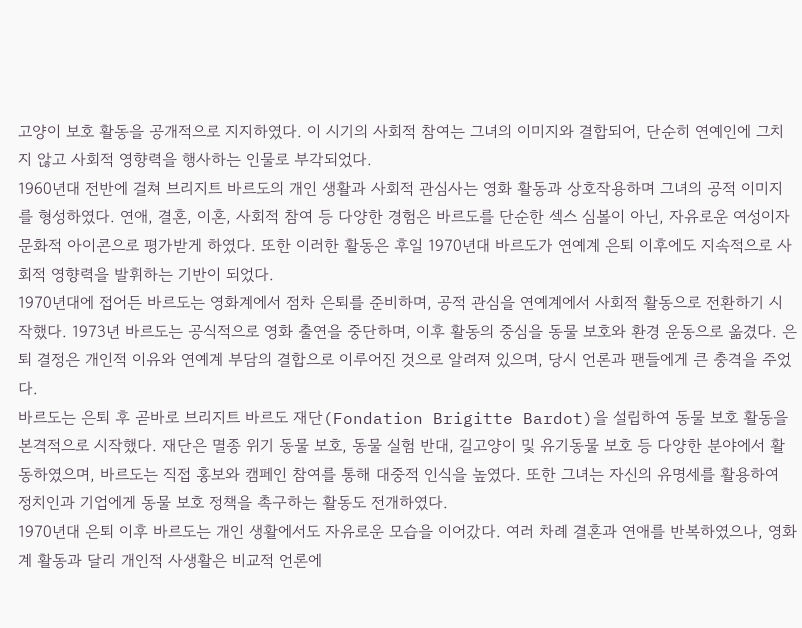고양이 보호 활동을 공개적으로 지지하였다. 이 시기의 사회적 참여는 그녀의 이미지와 결합되어, 단순히 연예인에 그치지 않고 사회적 영향력을 행사하는 인물로 부각되었다.
1960년대 전반에 걸쳐 브리지트 바르도의 개인 생활과 사회적 관심사는 영화 활동과 상호작용하며 그녀의 공적 이미지를 형성하였다. 연애, 결혼, 이혼, 사회적 참여 등 다양한 경험은 바르도를 단순한 섹스 심볼이 아닌, 자유로운 여성이자 문화적 아이콘으로 평가받게 하였다. 또한 이러한 활동은 후일 1970년대 바르도가 연예계 은퇴 이후에도 지속적으로 사회적 영향력을 발휘하는 기반이 되었다.
1970년대에 접어든 바르도는 영화계에서 점차 은퇴를 준비하며, 공적 관심을 연예계에서 사회적 활동으로 전환하기 시작했다. 1973년 바르도는 공식적으로 영화 출연을 중단하며, 이후 활동의 중심을 동물 보호와 환경 운동으로 옮겼다. 은퇴 결정은 개인적 이유와 연예계 부담의 결합으로 이루어진 것으로 알려져 있으며, 당시 언론과 팬들에게 큰 충격을 주었다.
바르도는 은퇴 후 곧바로 브리지트 바르도 재단(Fondation Brigitte Bardot)을 설립하여 동물 보호 활동을 본격적으로 시작했다. 재단은 멸종 위기 동물 보호, 동물 실험 반대, 길고양이 및 유기동물 보호 등 다양한 분야에서 활동하였으며, 바르도는 직접 홍보와 캠페인 참여를 통해 대중적 인식을 높였다. 또한 그녀는 자신의 유명세를 활용하여 정치인과 기업에게 동물 보호 정책을 촉구하는 활동도 전개하였다.
1970년대 은퇴 이후 바르도는 개인 생활에서도 자유로운 모습을 이어갔다. 여러 차례 결혼과 연애를 반복하였으나, 영화계 활동과 달리 개인적 사생활은 비교적 언론에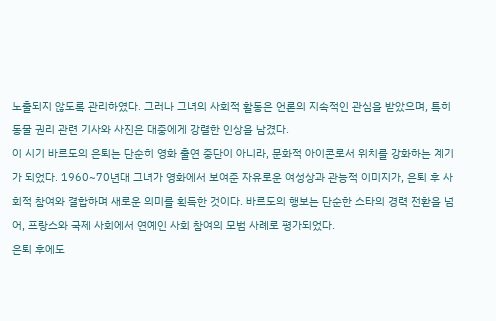노출되지 않도록 관리하였다. 그러나 그녀의 사회적 활동은 언론의 지속적인 관심을 받았으며, 특히 동물 권리 관련 기사와 사진은 대중에게 강렬한 인상을 남겼다.
이 시기 바르도의 은퇴는 단순히 영화 출연 중단이 아니라, 문화적 아이콘로서 위치를 강화하는 계기가 되었다. 1960~70년대 그녀가 영화에서 보여준 자유로운 여성상과 관능적 이미지가, 은퇴 후 사회적 참여와 결합하며 새로운 의미를 획득한 것이다. 바르도의 행보는 단순한 스타의 경력 전환을 넘어, 프랑스와 국제 사회에서 연예인 사회 참여의 모범 사례로 평가되었다.
은퇴 후에도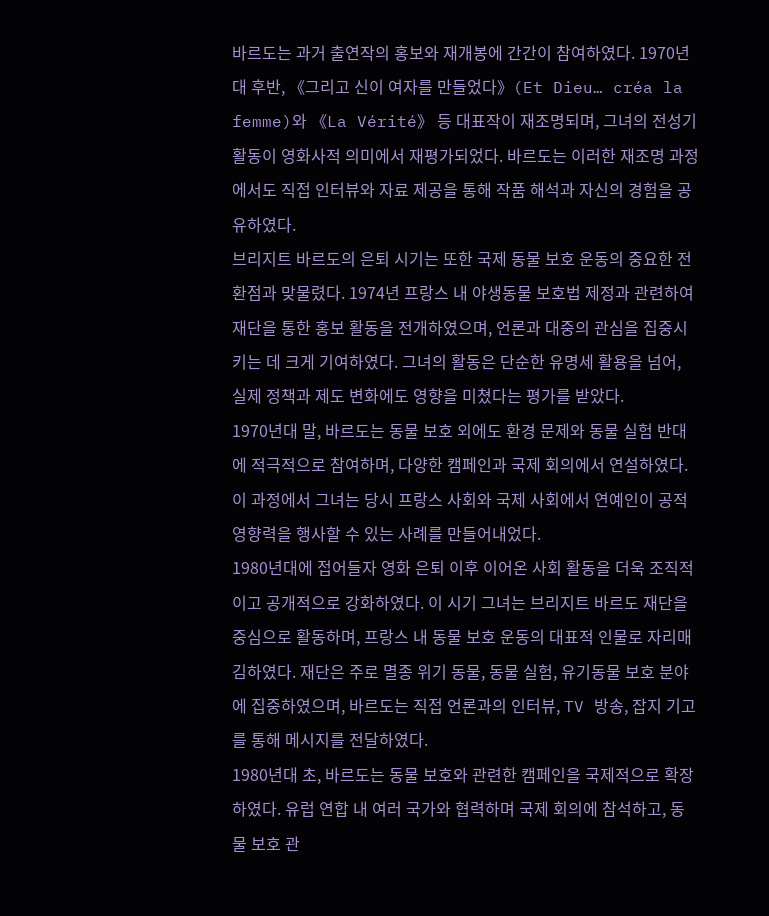바르도는 과거 출연작의 홍보와 재개봉에 간간이 참여하였다. 1970년대 후반, 《그리고 신이 여자를 만들었다》(Et Dieu… créa la femme)와 《La Vérité》 등 대표작이 재조명되며, 그녀의 전성기 활동이 영화사적 의미에서 재평가되었다. 바르도는 이러한 재조명 과정에서도 직접 인터뷰와 자료 제공을 통해 작품 해석과 자신의 경험을 공유하였다.
브리지트 바르도의 은퇴 시기는 또한 국제 동물 보호 운동의 중요한 전환점과 맞물렸다. 1974년 프랑스 내 야생동물 보호법 제정과 관련하여 재단을 통한 홍보 활동을 전개하였으며, 언론과 대중의 관심을 집중시키는 데 크게 기여하였다. 그녀의 활동은 단순한 유명세 활용을 넘어, 실제 정책과 제도 변화에도 영향을 미쳤다는 평가를 받았다.
1970년대 말, 바르도는 동물 보호 외에도 환경 문제와 동물 실험 반대에 적극적으로 참여하며, 다양한 캠페인과 국제 회의에서 연설하였다. 이 과정에서 그녀는 당시 프랑스 사회와 국제 사회에서 연예인이 공적 영향력을 행사할 수 있는 사례를 만들어내었다.
1980년대에 접어들자 영화 은퇴 이후 이어온 사회 활동을 더욱 조직적이고 공개적으로 강화하였다. 이 시기 그녀는 브리지트 바르도 재단을 중심으로 활동하며, 프랑스 내 동물 보호 운동의 대표적 인물로 자리매김하였다. 재단은 주로 멸종 위기 동물, 동물 실험, 유기동물 보호 분야에 집중하였으며, 바르도는 직접 언론과의 인터뷰, TV 방송, 잡지 기고를 통해 메시지를 전달하였다.
1980년대 초, 바르도는 동물 보호와 관련한 캠페인을 국제적으로 확장하였다. 유럽 연합 내 여러 국가와 협력하며 국제 회의에 참석하고, 동물 보호 관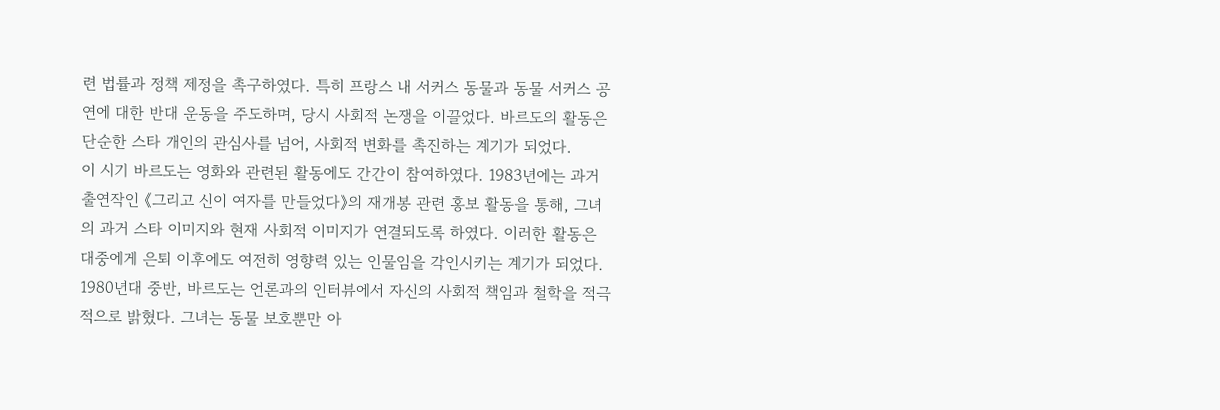련 법률과 정책 제정을 촉구하였다. 특히 프랑스 내 서커스 동물과 동물 서커스 공연에 대한 반대 운동을 주도하며, 당시 사회적 논쟁을 이끌었다. 바르도의 활동은 단순한 스타 개인의 관심사를 넘어, 사회적 변화를 촉진하는 계기가 되었다.
이 시기 바르도는 영화와 관련된 활동에도 간간이 참여하였다. 1983년에는 과거 출연작인 《그리고 신이 여자를 만들었다》의 재개봉 관련 홍보 활동을 통해, 그녀의 과거 스타 이미지와 현재 사회적 이미지가 연결되도록 하였다. 이러한 활동은 대중에게 은퇴 이후에도 여전히 영향력 있는 인물임을 각인시키는 계기가 되었다.
1980년대 중반, 바르도는 언론과의 인터뷰에서 자신의 사회적 책임과 철학을 적극적으로 밝혔다. 그녀는 동물 보호뿐만 아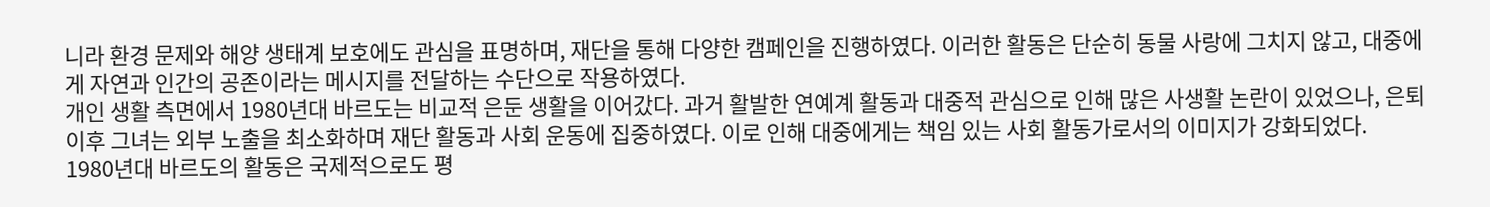니라 환경 문제와 해양 생태계 보호에도 관심을 표명하며, 재단을 통해 다양한 캠페인을 진행하였다. 이러한 활동은 단순히 동물 사랑에 그치지 않고, 대중에게 자연과 인간의 공존이라는 메시지를 전달하는 수단으로 작용하였다.
개인 생활 측면에서 1980년대 바르도는 비교적 은둔 생활을 이어갔다. 과거 활발한 연예계 활동과 대중적 관심으로 인해 많은 사생활 논란이 있었으나, 은퇴 이후 그녀는 외부 노출을 최소화하며 재단 활동과 사회 운동에 집중하였다. 이로 인해 대중에게는 책임 있는 사회 활동가로서의 이미지가 강화되었다.
1980년대 바르도의 활동은 국제적으로도 평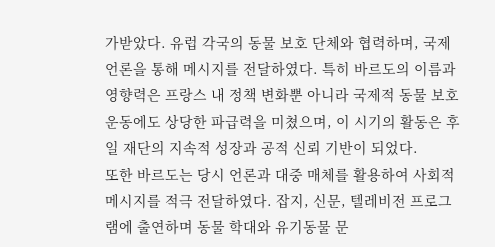가받았다. 유럽 각국의 동물 보호 단체와 협력하며, 국제 언론을 통해 메시지를 전달하였다. 특히 바르도의 이름과 영향력은 프랑스 내 정책 변화뿐 아니라 국제적 동물 보호 운동에도 상당한 파급력을 미쳤으며, 이 시기의 활동은 후일 재단의 지속적 성장과 공적 신뢰 기반이 되었다.
또한 바르도는 당시 언론과 대중 매체를 활용하여 사회적 메시지를 적극 전달하였다. 잡지, 신문, 텔레비전 프로그램에 출연하며 동물 학대와 유기동물 문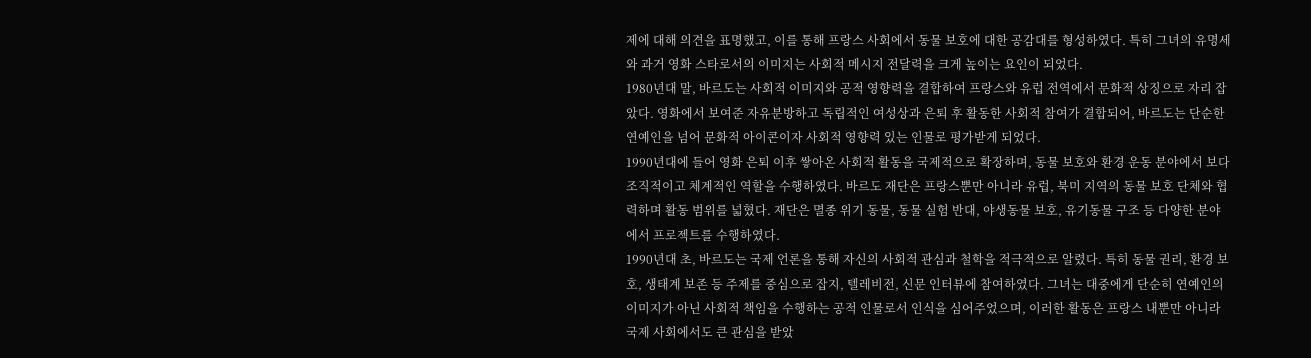제에 대해 의견을 표명했고, 이를 통해 프랑스 사회에서 동물 보호에 대한 공감대를 형성하였다. 특히 그녀의 유명세와 과거 영화 스타로서의 이미지는 사회적 메시지 전달력을 크게 높이는 요인이 되었다.
1980년대 말, 바르도는 사회적 이미지와 공적 영향력을 결합하여 프랑스와 유럽 전역에서 문화적 상징으로 자리 잡았다. 영화에서 보여준 자유분방하고 독립적인 여성상과 은퇴 후 활동한 사회적 참여가 결합되어, 바르도는 단순한 연예인을 넘어 문화적 아이콘이자 사회적 영향력 있는 인물로 평가받게 되었다.
1990년대에 들어 영화 은퇴 이후 쌓아온 사회적 활동을 국제적으로 확장하며, 동물 보호와 환경 운동 분야에서 보다 조직적이고 체계적인 역할을 수행하였다. 바르도 재단은 프랑스뿐만 아니라 유럽, 북미 지역의 동물 보호 단체와 협력하며 활동 범위를 넓혔다. 재단은 멸종 위기 동물, 동물 실험 반대, 야생동물 보호, 유기동물 구조 등 다양한 분야에서 프로젝트를 수행하였다.
1990년대 초, 바르도는 국제 언론을 통해 자신의 사회적 관심과 철학을 적극적으로 알렸다. 특히 동물 권리, 환경 보호, 생태계 보존 등 주제를 중심으로 잡지, 텔레비전, 신문 인터뷰에 참여하였다. 그녀는 대중에게 단순히 연예인의 이미지가 아닌 사회적 책임을 수행하는 공적 인물로서 인식을 심어주었으며, 이러한 활동은 프랑스 내뿐만 아니라 국제 사회에서도 큰 관심을 받았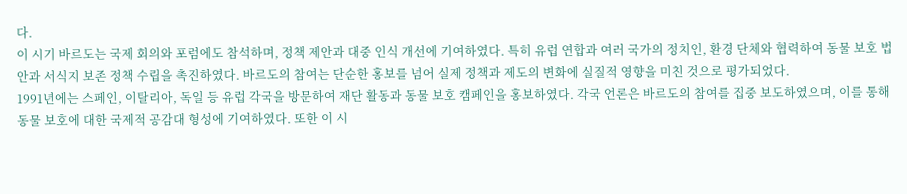다.
이 시기 바르도는 국제 회의와 포럼에도 참석하며, 정책 제안과 대중 인식 개선에 기여하였다. 특히 유럽 연합과 여러 국가의 정치인, 환경 단체와 협력하여 동물 보호 법안과 서식지 보존 정책 수립을 촉진하였다. 바르도의 참여는 단순한 홍보를 넘어 실제 정책과 제도의 변화에 실질적 영향을 미친 것으로 평가되었다.
1991년에는 스페인, 이탈리아, 독일 등 유럽 각국을 방문하여 재단 활동과 동물 보호 캠페인을 홍보하였다. 각국 언론은 바르도의 참여를 집중 보도하였으며, 이를 통해 동물 보호에 대한 국제적 공감대 형성에 기여하였다. 또한 이 시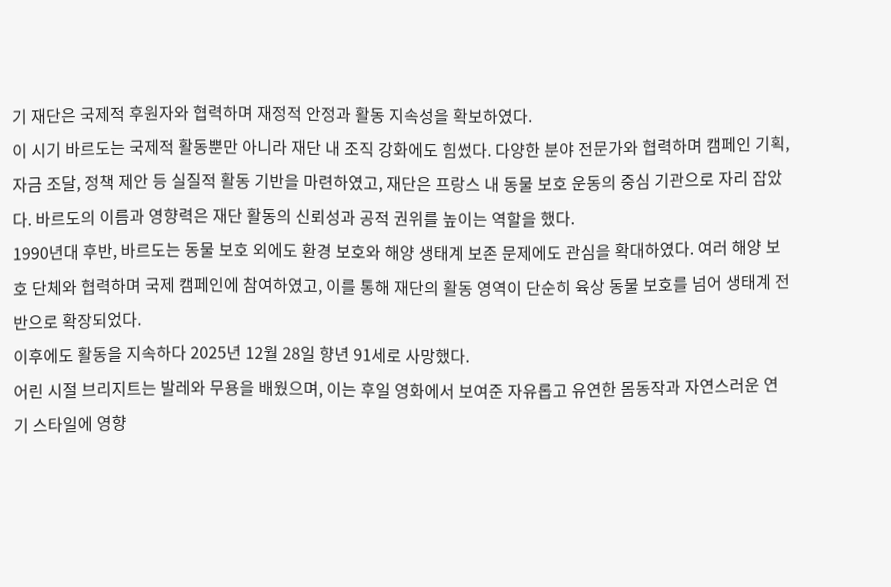기 재단은 국제적 후원자와 협력하며 재정적 안정과 활동 지속성을 확보하였다.
이 시기 바르도는 국제적 활동뿐만 아니라 재단 내 조직 강화에도 힘썼다. 다양한 분야 전문가와 협력하며 캠페인 기획, 자금 조달, 정책 제안 등 실질적 활동 기반을 마련하였고, 재단은 프랑스 내 동물 보호 운동의 중심 기관으로 자리 잡았다. 바르도의 이름과 영향력은 재단 활동의 신뢰성과 공적 권위를 높이는 역할을 했다.
1990년대 후반, 바르도는 동물 보호 외에도 환경 보호와 해양 생태계 보존 문제에도 관심을 확대하였다. 여러 해양 보호 단체와 협력하며 국제 캠페인에 참여하였고, 이를 통해 재단의 활동 영역이 단순히 육상 동물 보호를 넘어 생태계 전반으로 확장되었다.
이후에도 활동을 지속하다 2025년 12월 28일 향년 91세로 사망했다.
어린 시절 브리지트는 발레와 무용을 배웠으며, 이는 후일 영화에서 보여준 자유롭고 유연한 몸동작과 자연스러운 연기 스타일에 영향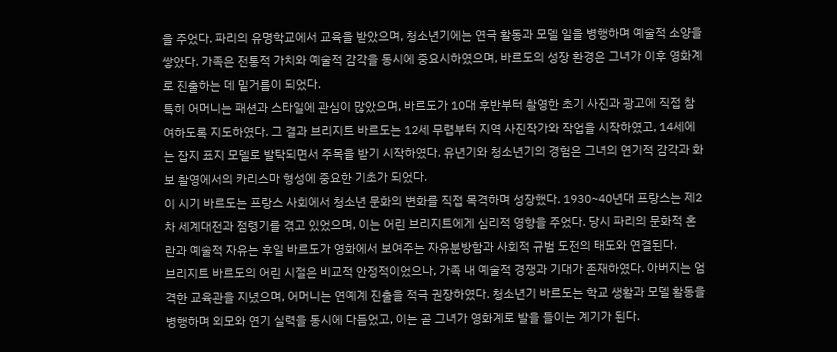을 주었다. 파리의 유명학교에서 교육을 받았으며, 청소년기에는 연극 활동과 모델 일을 병행하며 예술적 소양을 쌓았다. 가족은 전통적 가치와 예술적 감각을 동시에 중요시하였으며, 바르도의 성장 환경은 그녀가 이후 영화계로 진출하는 데 밑거름이 되었다.
특히 어머니는 패션과 스타일에 관심이 많았으며, 바르도가 10대 후반부터 촬영한 초기 사진과 광고에 직접 참여하도록 지도하였다. 그 결과 브리지트 바르도는 12세 무렵부터 지역 사진작가와 작업을 시작하였고, 14세에는 잡지 표지 모델로 발탁되면서 주목을 받기 시작하였다. 유년기와 청소년기의 경험은 그녀의 연기적 감각과 화보 촬영에서의 카리스마 형성에 중요한 기초가 되었다.
이 시기 바르도는 프랑스 사회에서 청소년 문화의 변화를 직접 목격하며 성장했다. 1930~40년대 프랑스는 제2차 세계대전과 점령기를 겪고 있었으며, 이는 어린 브리지트에게 심리적 영향을 주었다. 당시 파리의 문화적 혼란과 예술적 자유는 후일 바르도가 영화에서 보여주는 자유분방함과 사회적 규범 도전의 태도와 연결된다.
브리지트 바르도의 어린 시절은 비교적 안정적이었으나, 가족 내 예술적 경쟁과 기대가 존재하였다. 아버지는 엄격한 교육관을 지녔으며, 어머니는 연예계 진출을 적극 권장하였다. 청소년기 바르도는 학교 생활과 모델 활동을 병행하며 외모와 연기 실력을 동시에 다듬었고, 이는 곧 그녀가 영화계로 발을 들이는 계기가 된다.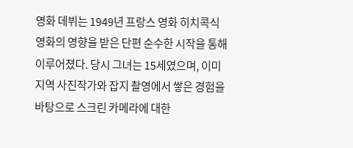영화 데뷔는 1949년 프랑스 영화 히치콕식 영화의 영향을 받은 단편 순수한 시작을 통해 이루어졌다. 당시 그녀는 15세였으며, 이미 지역 사진작가와 잡지 촬영에서 쌓은 경험을 바탕으로 스크린 카메라에 대한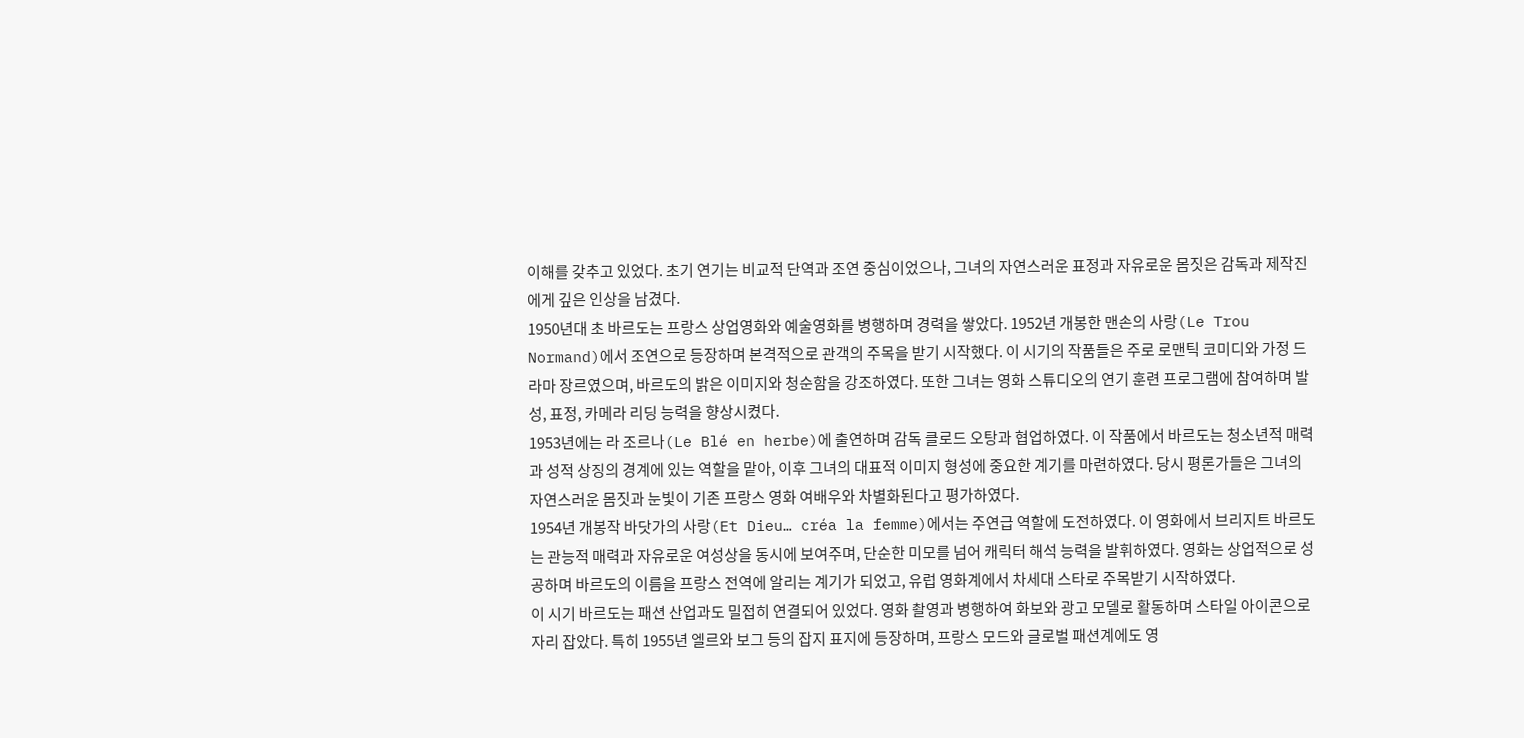이해를 갖추고 있었다. 초기 연기는 비교적 단역과 조연 중심이었으나, 그녀의 자연스러운 표정과 자유로운 몸짓은 감독과 제작진에게 깊은 인상을 남겼다.
1950년대 초 바르도는 프랑스 상업영화와 예술영화를 병행하며 경력을 쌓았다. 1952년 개봉한 맨손의 사랑(Le Trou Normand)에서 조연으로 등장하며 본격적으로 관객의 주목을 받기 시작했다. 이 시기의 작품들은 주로 로맨틱 코미디와 가정 드라마 장르였으며, 바르도의 밝은 이미지와 청순함을 강조하였다. 또한 그녀는 영화 스튜디오의 연기 훈련 프로그램에 참여하며 발성, 표정, 카메라 리딩 능력을 향상시켰다.
1953년에는 라 조르나(Le Blé en herbe)에 출연하며 감독 클로드 오탕과 협업하였다. 이 작품에서 바르도는 청소년적 매력과 성적 상징의 경계에 있는 역할을 맡아, 이후 그녀의 대표적 이미지 형성에 중요한 계기를 마련하였다. 당시 평론가들은 그녀의 자연스러운 몸짓과 눈빛이 기존 프랑스 영화 여배우와 차별화된다고 평가하였다.
1954년 개봉작 바닷가의 사랑(Et Dieu… créa la femme)에서는 주연급 역할에 도전하였다. 이 영화에서 브리지트 바르도는 관능적 매력과 자유로운 여성상을 동시에 보여주며, 단순한 미모를 넘어 캐릭터 해석 능력을 발휘하였다. 영화는 상업적으로 성공하며 바르도의 이름을 프랑스 전역에 알리는 계기가 되었고, 유럽 영화계에서 차세대 스타로 주목받기 시작하였다.
이 시기 바르도는 패션 산업과도 밀접히 연결되어 있었다. 영화 촬영과 병행하여 화보와 광고 모델로 활동하며 스타일 아이콘으로 자리 잡았다. 특히 1955년 엘르와 보그 등의 잡지 표지에 등장하며, 프랑스 모드와 글로벌 패션계에도 영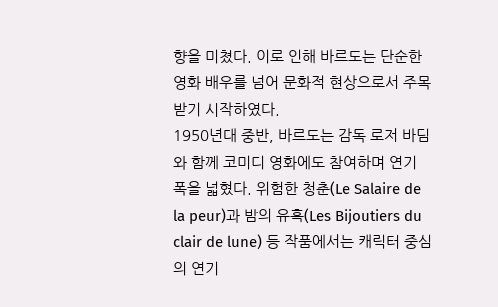향을 미쳤다. 이로 인해 바르도는 단순한 영화 배우를 넘어 문화적 현상으로서 주목받기 시작하였다.
1950년대 중반, 바르도는 감독 로저 바딤와 함께 코미디 영화에도 참여하며 연기 폭을 넓혔다. 위험한 청춘(Le Salaire de la peur)과 밤의 유혹(Les Bijoutiers du clair de lune) 등 작품에서는 캐릭터 중심의 연기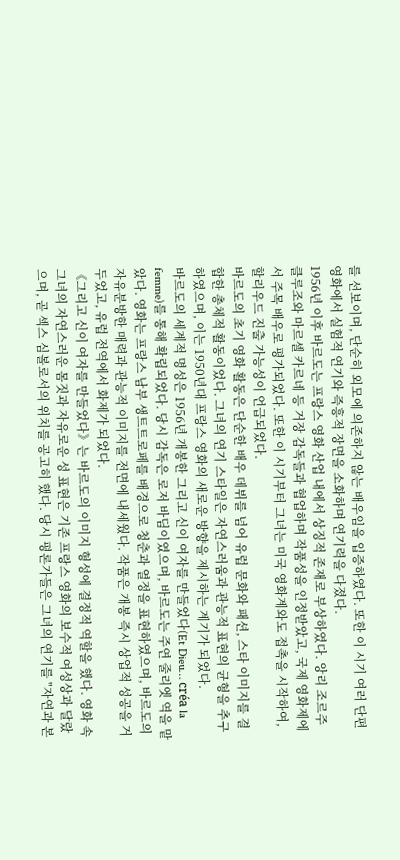를 선보이며, 단순히 외모에 의존하지 않는 배우임을 입증하였다. 또한 이 시기 여러 단편 영화에서 실험적 연기와 즉흥적 장면을 소화하며 연기력을 다졌다.
1956년 이후 바르도는 프랑스 영화 산업 내에서 상징적 존재로 부상하였다. 앙리 조르주 클루조와 마르셀 카르네 등 거장 감독들과 협업하며 작품성을 인정받았고, 국제 영화제에서 주목 배우로 평가되었다. 또한 이 시기부터 그녀는 미국 영화계와도 접촉을 시작하여, 할리우드 진출 가능성이 언급되었다.
바르도의 초기 영화 활동은 단순한 배우 데뷔를 넘어 유럽 문화와 패션, 스타 이미지를 결합한 총체적 활동이었다. 그녀의 연기 스타일은 자연스러움과 관능적 표현의 균형을 추구하였으며, 이는 1950년대 프랑스 영화의 새로운 방향을 제시하는 계기가 되었다.
바르도의 세계적 명성은 1956년 개봉한 그리고 신이 여자를 만들었다(Et Dieu… créa la femme)를 통해 확립되었다. 당시 감독은 로저 바딤이였으며, 바르도는 주연 줄리엣 역을 맡았다. 영화는 프랑스 남부 생트트로페를 배경으로 청춘과 열정을 표현하였으며, 바르도의 자유분방한 매력과 관능적 이미지를 전면에 내세웠다. 작품은 개봉 즉시 상업적 성공을 거두었고, 유럽 전역에서 화제가 되었다.
《그리고 신이 여자를 만들었다》는 바르도의 이미지 형성에 결정적 역할을 했다. 영화 속 그녀의 자연스러운 몸짓과 자유로운 성 표현은 기존 프랑스 영화의 보수적 여성상과 달랐으며, 곧 섹스 심볼로서의 위치를 공고히 했다. 당시 평론가들은 그녀의 연기를 "자연과 본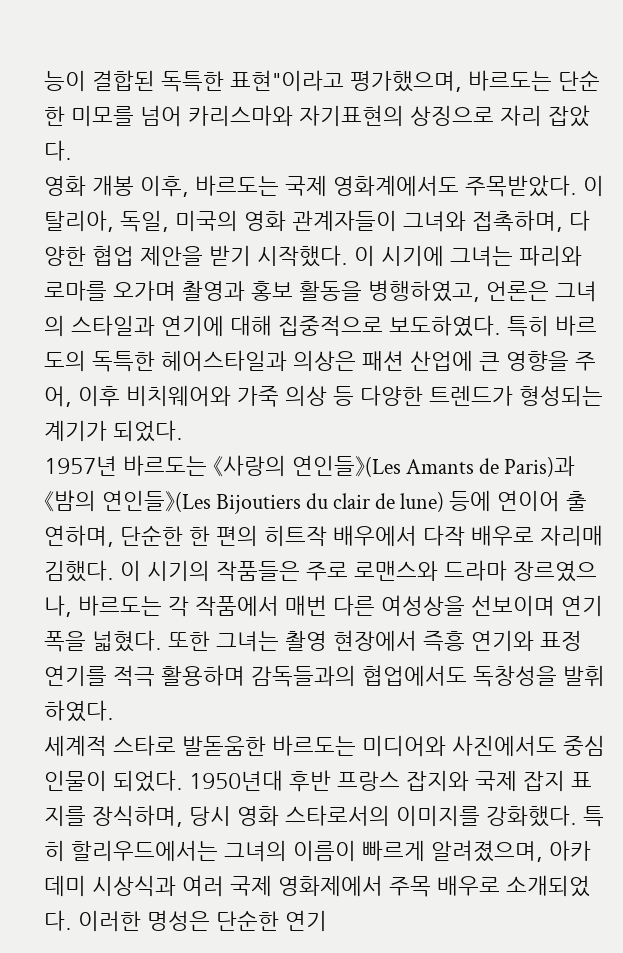능이 결합된 독특한 표현"이라고 평가했으며, 바르도는 단순한 미모를 넘어 카리스마와 자기표현의 상징으로 자리 잡았다.
영화 개봉 이후, 바르도는 국제 영화계에서도 주목받았다. 이탈리아, 독일, 미국의 영화 관계자들이 그녀와 접촉하며, 다양한 협업 제안을 받기 시작했다. 이 시기에 그녀는 파리와 로마를 오가며 촬영과 홍보 활동을 병행하였고, 언론은 그녀의 스타일과 연기에 대해 집중적으로 보도하였다. 특히 바르도의 독특한 헤어스타일과 의상은 패션 산업에 큰 영향을 주어, 이후 비치웨어와 가죽 의상 등 다양한 트렌드가 형성되는 계기가 되었다.
1957년 바르도는 《사랑의 연인들》(Les Amants de Paris)과 《밤의 연인들》(Les Bijoutiers du clair de lune) 등에 연이어 출연하며, 단순한 한 편의 히트작 배우에서 다작 배우로 자리매김했다. 이 시기의 작품들은 주로 로맨스와 드라마 장르였으나, 바르도는 각 작품에서 매번 다른 여성상을 선보이며 연기 폭을 넓혔다. 또한 그녀는 촬영 현장에서 즉흥 연기와 표정 연기를 적극 활용하며 감독들과의 협업에서도 독창성을 발휘하였다.
세계적 스타로 발돋움한 바르도는 미디어와 사진에서도 중심 인물이 되었다. 1950년대 후반 프랑스 잡지와 국제 잡지 표지를 장식하며, 당시 영화 스타로서의 이미지를 강화했다. 특히 할리우드에서는 그녀의 이름이 빠르게 알려졌으며, 아카데미 시상식과 여러 국제 영화제에서 주목 배우로 소개되었다. 이러한 명성은 단순한 연기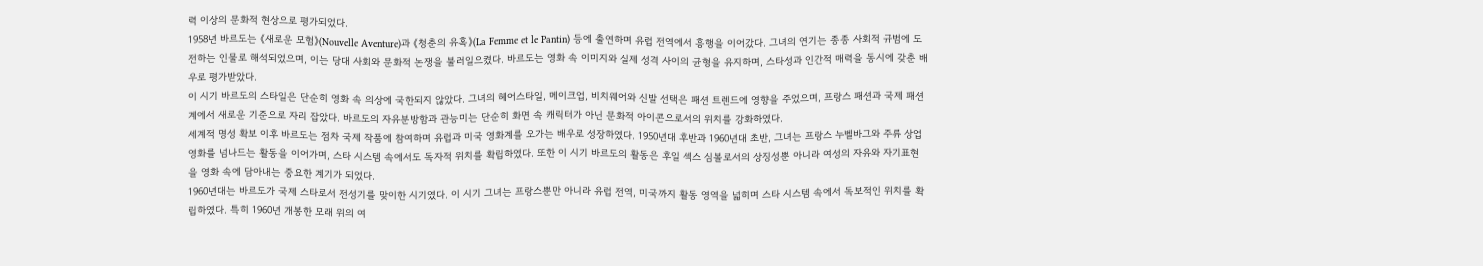력 이상의 문화적 현상으로 평가되었다.
1958년 바르도는 《새로운 모험》(Nouvelle Aventure)과 《청춘의 유혹》(La Femme et le Pantin) 등에 출연하며 유럽 전역에서 흥행을 이어갔다. 그녀의 연기는 종종 사회적 규범에 도전하는 인물로 해석되었으며, 이는 당대 사회와 문화적 논쟁을 불러일으켰다. 바르도는 영화 속 이미지와 실제 성격 사이의 균형을 유지하며, 스타성과 인간적 매력을 동시에 갖춘 배우로 평가받았다.
이 시기 바르도의 스타일은 단순히 영화 속 의상에 국한되지 않았다. 그녀의 헤어스타일, 메이크업, 비치웨어와 신발 선택은 패션 트렌드에 영향을 주었으며, 프랑스 패션과 국제 패션계에서 새로운 기준으로 자리 잡았다. 바르도의 자유분방함과 관능미는 단순히 화면 속 캐릭터가 아닌 문화적 아이콘으로서의 위치를 강화하였다.
세계적 명성 확보 이후 바르도는 점차 국제 작품에 참여하며 유럽과 미국 영화계를 오가는 배우로 성장하였다. 1950년대 후반과 1960년대 초반, 그녀는 프랑스 누벨바그와 주류 상업 영화를 넘나드는 활동을 이어가며, 스타 시스템 속에서도 독자적 위치를 확립하였다. 또한 이 시기 바르도의 활동은 후일 섹스 심볼로서의 상징성뿐 아니라 여성의 자유와 자기표현을 영화 속에 담아내는 중요한 계기가 되었다.
1960년대는 바르도가 국제 스타로서 전성기를 맞이한 시기였다. 이 시기 그녀는 프랑스뿐만 아니라 유럽 전역, 미국까지 활동 영역을 넓히며 스타 시스템 속에서 독보적인 위치를 확립하였다. 특히 1960년 개봉한 모래 위의 여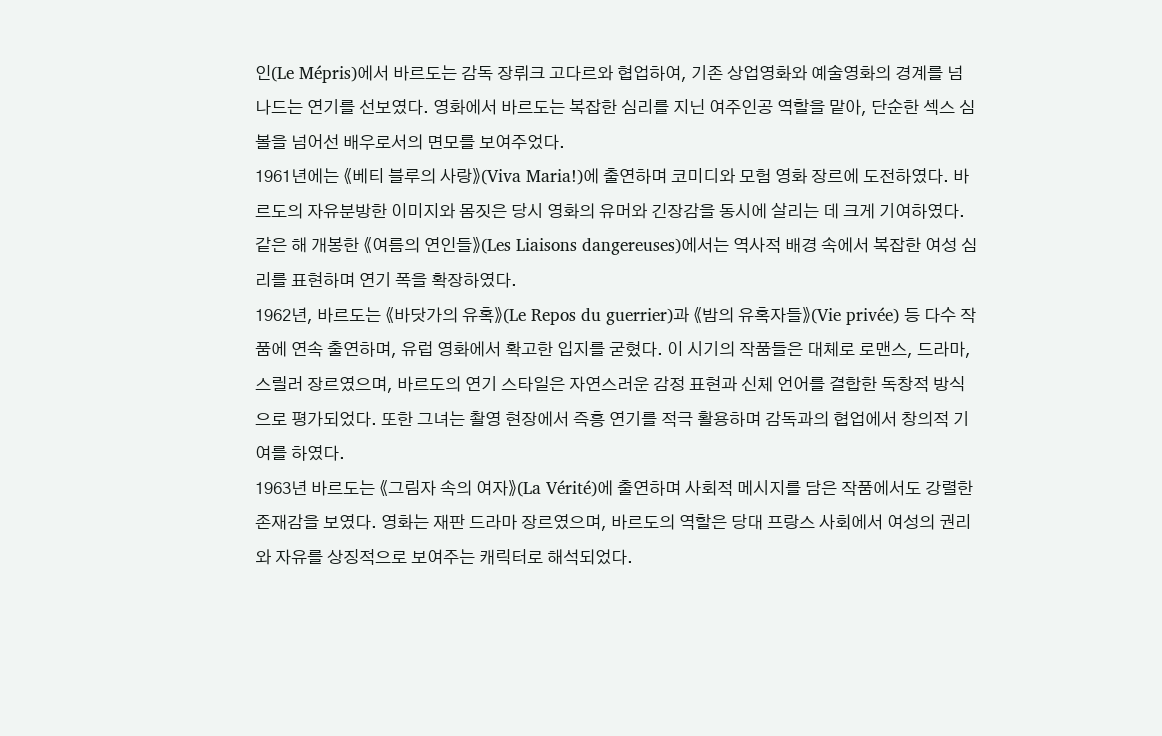인(Le Mépris)에서 바르도는 감독 장뤼크 고다르와 협업하여, 기존 상업영화와 예술영화의 경계를 넘나드는 연기를 선보였다. 영화에서 바르도는 복잡한 심리를 지닌 여주인공 역할을 맡아, 단순한 섹스 심볼을 넘어선 배우로서의 면모를 보여주었다.
1961년에는 《베티 블루의 사랑》(Viva Maria!)에 출연하며 코미디와 모험 영화 장르에 도전하였다. 바르도의 자유분방한 이미지와 몸짓은 당시 영화의 유머와 긴장감을 동시에 살리는 데 크게 기여하였다. 같은 해 개봉한 《여름의 연인들》(Les Liaisons dangereuses)에서는 역사적 배경 속에서 복잡한 여성 심리를 표현하며 연기 폭을 확장하였다.
1962년, 바르도는 《바닷가의 유혹》(Le Repos du guerrier)과 《밤의 유혹자들》(Vie privée) 등 다수 작품에 연속 출연하며, 유럽 영화에서 확고한 입지를 굳혔다. 이 시기의 작품들은 대체로 로맨스, 드라마, 스릴러 장르였으며, 바르도의 연기 스타일은 자연스러운 감정 표현과 신체 언어를 결합한 독창적 방식으로 평가되었다. 또한 그녀는 촬영 현장에서 즉흥 연기를 적극 활용하며 감독과의 협업에서 창의적 기여를 하였다.
1963년 바르도는 《그림자 속의 여자》(La Vérité)에 출연하며 사회적 메시지를 담은 작품에서도 강렬한 존재감을 보였다. 영화는 재판 드라마 장르였으며, 바르도의 역할은 당대 프랑스 사회에서 여성의 권리와 자유를 상징적으로 보여주는 캐릭터로 해석되었다.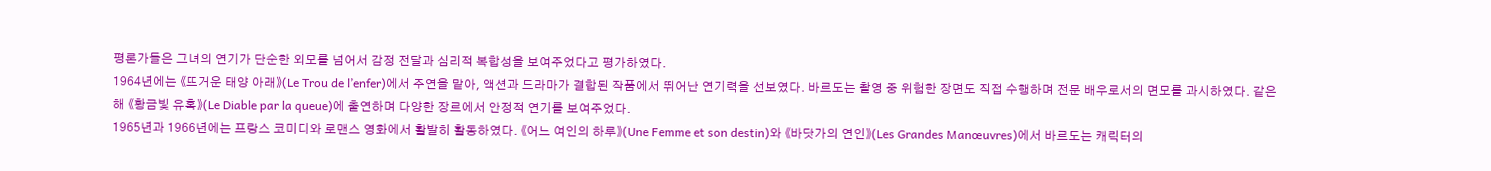평론가들은 그녀의 연기가 단순한 외모를 넘어서 감정 전달과 심리적 복합성을 보여주었다고 평가하였다.
1964년에는 《뜨거운 태양 아래》(Le Trou de l’enfer)에서 주연을 맡아, 액션과 드라마가 결합된 작품에서 뛰어난 연기력을 선보였다. 바르도는 촬영 중 위험한 장면도 직접 수행하며 전문 배우로서의 면모를 과시하였다. 같은 해 《황금빛 유혹》(Le Diable par la queue)에 출연하며 다양한 장르에서 안정적 연기를 보여주었다.
1965년과 1966년에는 프랑스 코미디와 로맨스 영화에서 활발히 활동하였다. 《어느 여인의 하루》(Une Femme et son destin)와 《바닷가의 연인》(Les Grandes Manœuvres)에서 바르도는 캐릭터의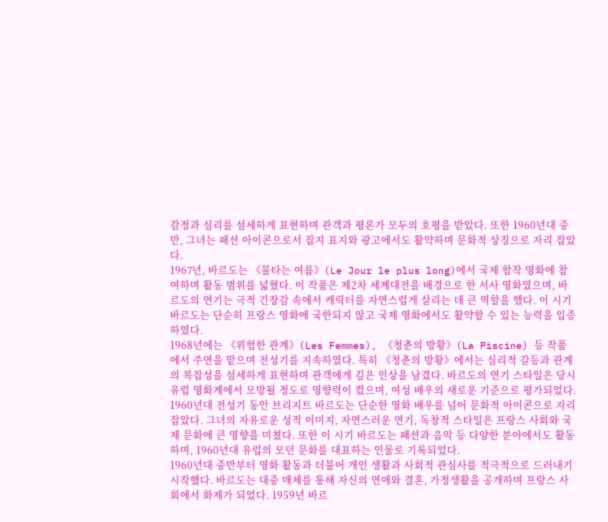감정과 심리를 섬세하게 표현하며 관객과 평론가 모두의 호평을 받았다. 또한 1960년대 중반, 그녀는 패션 아이콘으로서 잡지 표지와 광고에서도 활약하며 문화적 상징으로 자리 잡았다.
1967년, 바르도는 《불타는 여름》(Le Jour le plus long)에서 국제 합작 영화에 참여하며 활동 범위를 넓혔다. 이 작품은 제2차 세계대전을 배경으로 한 서사 영화였으며, 바르도의 연기는 극적 긴장감 속에서 캐릭터를 자연스럽게 살리는 데 큰 역할을 했다. 이 시기 바르도는 단순히 프랑스 영화에 국한되지 않고 국제 영화에서도 활약할 수 있는 능력을 입증하였다.
1968년에는 《위험한 관계》(Les Femmes), 《청춘의 방황》(La Piscine) 등 작품에서 주연을 맡으며 전성기를 지속하였다. 특히 《청춘의 방황》에서는 심리적 갈등과 관계의 복잡성을 섬세하게 표현하며 관객에게 깊은 인상을 남겼다. 바르도의 연기 스타일은 당시 유럽 영화계에서 모방될 정도로 영향력이 컸으며, 여성 배우의 새로운 기준으로 평가되었다.
1960년대 전성기 동안 브리지트 바르도는 단순한 영화 배우를 넘어 문화적 아이콘으로 자리 잡았다. 그녀의 자유로운 성적 이미지, 자연스러운 연기, 독창적 스타일은 프랑스 사회와 국제 문화에 큰 영향을 미쳤다. 또한 이 시기 바르도는 패션과 음악 등 다양한 분야에서도 활동하며, 1960년대 유럽의 모던 문화를 대표하는 인물로 기록되었다.
1960년대 중반부터 영화 활동과 더불어 개인 생활과 사회적 관심사를 적극적으로 드러내기 시작했다. 바르도는 대중 매체를 통해 자신의 연애와 결혼, 가정생활을 공개하며 프랑스 사회에서 화제가 되었다. 1959년 바르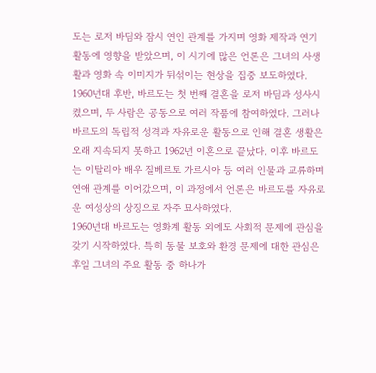도는 로저 바딤와 잠시 연인 관계를 가지며 영화 제작과 연기 활동에 영향을 받았으며, 이 시기에 많은 언론은 그녀의 사생활과 영화 속 이미지가 뒤섞이는 현상을 집중 보도하였다.
1960년대 후반, 바르도는 첫 번째 결혼을 로저 바딤과 성사시켰으며, 두 사람은 공동으로 여러 작품에 참여하였다. 그러나 바르도의 독립적 성격과 자유로운 활동으로 인해 결혼 생활은 오래 지속되지 못하고 1962년 이혼으로 끝났다. 이후 바르도는 이탈리아 배우 질베르토 가르시아 등 여러 인물과 교류하며 연애 관계를 이어갔으며, 이 과정에서 언론은 바르도를 자유로운 여성상의 상징으로 자주 묘사하였다.
1960년대 바르도는 영화계 활동 외에도 사회적 문제에 관심을 갖기 시작하였다. 특히 동물 보호와 환경 문제에 대한 관심은 후일 그녀의 주요 활동 중 하나가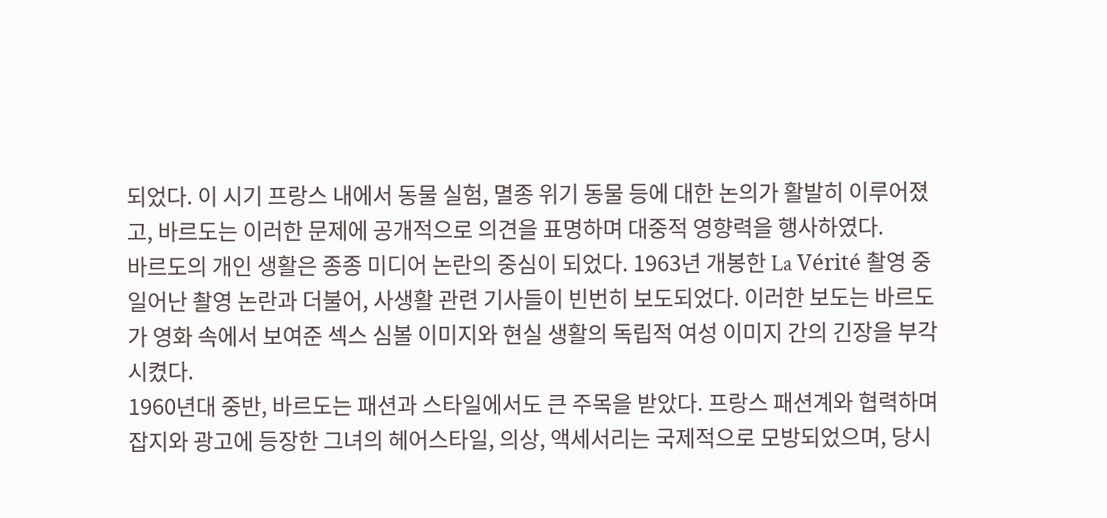되었다. 이 시기 프랑스 내에서 동물 실험, 멸종 위기 동물 등에 대한 논의가 활발히 이루어졌고, 바르도는 이러한 문제에 공개적으로 의견을 표명하며 대중적 영향력을 행사하였다.
바르도의 개인 생활은 종종 미디어 논란의 중심이 되었다. 1963년 개봉한 La Vérité 촬영 중 일어난 촬영 논란과 더불어, 사생활 관련 기사들이 빈번히 보도되었다. 이러한 보도는 바르도가 영화 속에서 보여준 섹스 심볼 이미지와 현실 생활의 독립적 여성 이미지 간의 긴장을 부각시켰다.
1960년대 중반, 바르도는 패션과 스타일에서도 큰 주목을 받았다. 프랑스 패션계와 협력하며 잡지와 광고에 등장한 그녀의 헤어스타일, 의상, 액세서리는 국제적으로 모방되었으며, 당시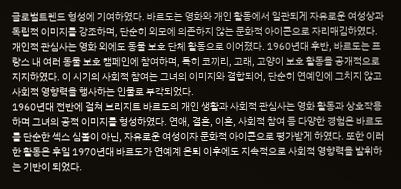글로벌트렌드 형성에 기여하였다. 바르도는 영화와 개인 활동에서 일관되게 자유로운 여성상과 독립적 이미지를 강조하며, 단순히 외모에 의존하지 않는 문화적 아이콘으로 자리매김하였다.
개인적 관심사는 영화 외에도 동물 보호 단체 활동으로 이어졌다. 1960년대 후반, 바르도는 프랑스 내 여러 동물 보호 캠페인에 참여하며, 특히 코끼리, 고래, 고양이 보호 활동을 공개적으로 지지하였다. 이 시기의 사회적 참여는 그녀의 이미지와 결합되어, 단순히 연예인에 그치지 않고 사회적 영향력을 행사하는 인물로 부각되었다.
1960년대 전반에 걸쳐 브리지트 바르도의 개인 생활과 사회적 관심사는 영화 활동과 상호작용하며 그녀의 공적 이미지를 형성하였다. 연애, 결혼, 이혼, 사회적 참여 등 다양한 경험은 바르도를 단순한 섹스 심볼이 아닌, 자유로운 여성이자 문화적 아이콘으로 평가받게 하였다. 또한 이러한 활동은 후일 1970년대 바르도가 연예계 은퇴 이후에도 지속적으로 사회적 영향력을 발휘하는 기반이 되었다.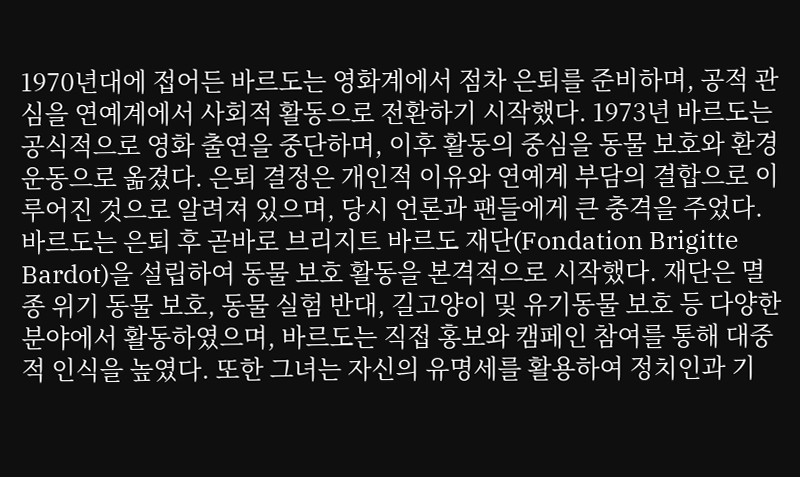1970년대에 접어든 바르도는 영화계에서 점차 은퇴를 준비하며, 공적 관심을 연예계에서 사회적 활동으로 전환하기 시작했다. 1973년 바르도는 공식적으로 영화 출연을 중단하며, 이후 활동의 중심을 동물 보호와 환경 운동으로 옮겼다. 은퇴 결정은 개인적 이유와 연예계 부담의 결합으로 이루어진 것으로 알려져 있으며, 당시 언론과 팬들에게 큰 충격을 주었다.
바르도는 은퇴 후 곧바로 브리지트 바르도 재단(Fondation Brigitte Bardot)을 설립하여 동물 보호 활동을 본격적으로 시작했다. 재단은 멸종 위기 동물 보호, 동물 실험 반대, 길고양이 및 유기동물 보호 등 다양한 분야에서 활동하였으며, 바르도는 직접 홍보와 캠페인 참여를 통해 대중적 인식을 높였다. 또한 그녀는 자신의 유명세를 활용하여 정치인과 기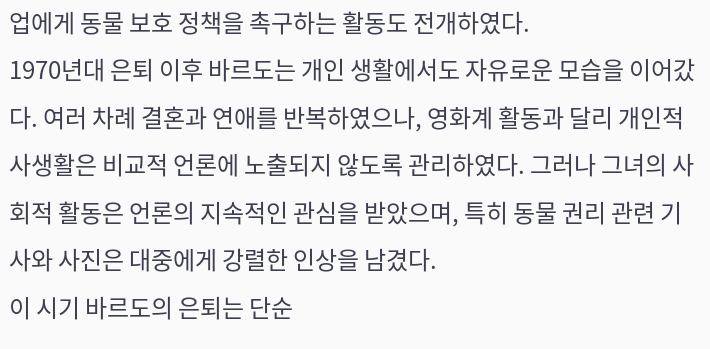업에게 동물 보호 정책을 촉구하는 활동도 전개하였다.
1970년대 은퇴 이후 바르도는 개인 생활에서도 자유로운 모습을 이어갔다. 여러 차례 결혼과 연애를 반복하였으나, 영화계 활동과 달리 개인적 사생활은 비교적 언론에 노출되지 않도록 관리하였다. 그러나 그녀의 사회적 활동은 언론의 지속적인 관심을 받았으며, 특히 동물 권리 관련 기사와 사진은 대중에게 강렬한 인상을 남겼다.
이 시기 바르도의 은퇴는 단순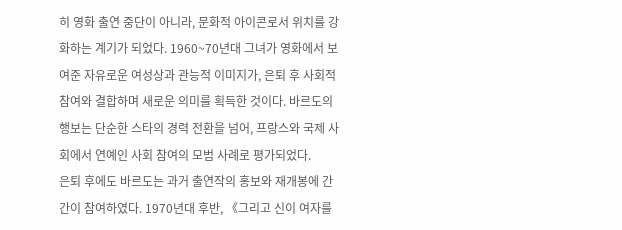히 영화 출연 중단이 아니라, 문화적 아이콘로서 위치를 강화하는 계기가 되었다. 1960~70년대 그녀가 영화에서 보여준 자유로운 여성상과 관능적 이미지가, 은퇴 후 사회적 참여와 결합하며 새로운 의미를 획득한 것이다. 바르도의 행보는 단순한 스타의 경력 전환을 넘어, 프랑스와 국제 사회에서 연예인 사회 참여의 모범 사례로 평가되었다.
은퇴 후에도 바르도는 과거 출연작의 홍보와 재개봉에 간간이 참여하였다. 1970년대 후반, 《그리고 신이 여자를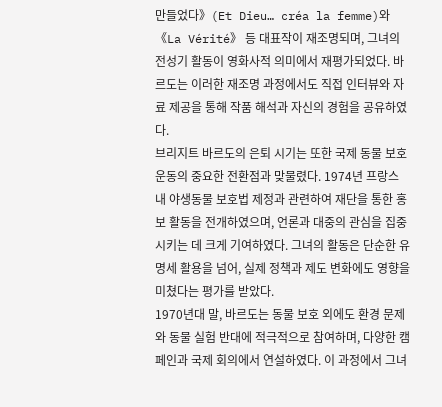만들었다》(Et Dieu… créa la femme)와 《La Vérité》 등 대표작이 재조명되며, 그녀의 전성기 활동이 영화사적 의미에서 재평가되었다. 바르도는 이러한 재조명 과정에서도 직접 인터뷰와 자료 제공을 통해 작품 해석과 자신의 경험을 공유하였다.
브리지트 바르도의 은퇴 시기는 또한 국제 동물 보호 운동의 중요한 전환점과 맞물렸다. 1974년 프랑스 내 야생동물 보호법 제정과 관련하여 재단을 통한 홍보 활동을 전개하였으며, 언론과 대중의 관심을 집중시키는 데 크게 기여하였다. 그녀의 활동은 단순한 유명세 활용을 넘어, 실제 정책과 제도 변화에도 영향을 미쳤다는 평가를 받았다.
1970년대 말, 바르도는 동물 보호 외에도 환경 문제와 동물 실험 반대에 적극적으로 참여하며, 다양한 캠페인과 국제 회의에서 연설하였다. 이 과정에서 그녀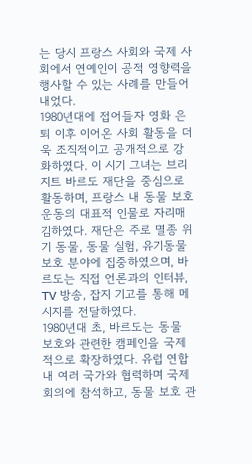는 당시 프랑스 사회와 국제 사회에서 연예인이 공적 영향력을 행사할 수 있는 사례를 만들어내었다.
1980년대에 접어들자 영화 은퇴 이후 이어온 사회 활동을 더욱 조직적이고 공개적으로 강화하였다. 이 시기 그녀는 브리지트 바르도 재단을 중심으로 활동하며, 프랑스 내 동물 보호 운동의 대표적 인물로 자리매김하였다. 재단은 주로 멸종 위기 동물, 동물 실험, 유기동물 보호 분야에 집중하였으며, 바르도는 직접 언론과의 인터뷰, TV 방송, 잡지 기고를 통해 메시지를 전달하였다.
1980년대 초, 바르도는 동물 보호와 관련한 캠페인을 국제적으로 확장하였다. 유럽 연합 내 여러 국가와 협력하며 국제 회의에 참석하고, 동물 보호 관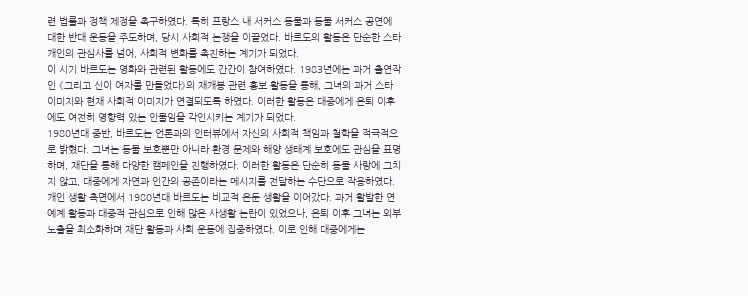련 법률과 정책 제정을 촉구하였다. 특히 프랑스 내 서커스 동물과 동물 서커스 공연에 대한 반대 운동을 주도하며, 당시 사회적 논쟁을 이끌었다. 바르도의 활동은 단순한 스타 개인의 관심사를 넘어, 사회적 변화를 촉진하는 계기가 되었다.
이 시기 바르도는 영화와 관련된 활동에도 간간이 참여하였다. 1983년에는 과거 출연작인 《그리고 신이 여자를 만들었다》의 재개봉 관련 홍보 활동을 통해, 그녀의 과거 스타 이미지와 현재 사회적 이미지가 연결되도록 하였다. 이러한 활동은 대중에게 은퇴 이후에도 여전히 영향력 있는 인물임을 각인시키는 계기가 되었다.
1980년대 중반, 바르도는 언론과의 인터뷰에서 자신의 사회적 책임과 철학을 적극적으로 밝혔다. 그녀는 동물 보호뿐만 아니라 환경 문제와 해양 생태계 보호에도 관심을 표명하며, 재단을 통해 다양한 캠페인을 진행하였다. 이러한 활동은 단순히 동물 사랑에 그치지 않고, 대중에게 자연과 인간의 공존이라는 메시지를 전달하는 수단으로 작용하였다.
개인 생활 측면에서 1980년대 바르도는 비교적 은둔 생활을 이어갔다. 과거 활발한 연예계 활동과 대중적 관심으로 인해 많은 사생활 논란이 있었으나, 은퇴 이후 그녀는 외부 노출을 최소화하며 재단 활동과 사회 운동에 집중하였다. 이로 인해 대중에게는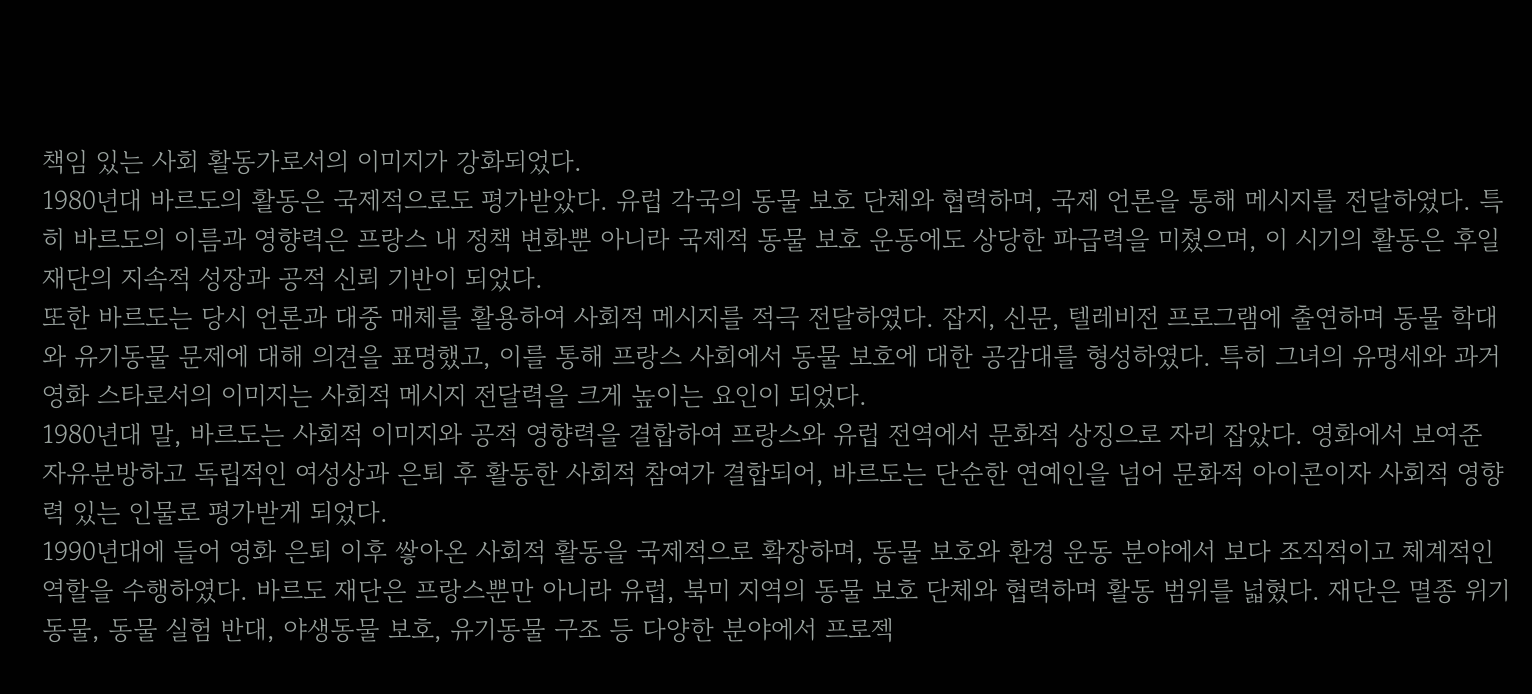책임 있는 사회 활동가로서의 이미지가 강화되었다.
1980년대 바르도의 활동은 국제적으로도 평가받았다. 유럽 각국의 동물 보호 단체와 협력하며, 국제 언론을 통해 메시지를 전달하였다. 특히 바르도의 이름과 영향력은 프랑스 내 정책 변화뿐 아니라 국제적 동물 보호 운동에도 상당한 파급력을 미쳤으며, 이 시기의 활동은 후일 재단의 지속적 성장과 공적 신뢰 기반이 되었다.
또한 바르도는 당시 언론과 대중 매체를 활용하여 사회적 메시지를 적극 전달하였다. 잡지, 신문, 텔레비전 프로그램에 출연하며 동물 학대와 유기동물 문제에 대해 의견을 표명했고, 이를 통해 프랑스 사회에서 동물 보호에 대한 공감대를 형성하였다. 특히 그녀의 유명세와 과거 영화 스타로서의 이미지는 사회적 메시지 전달력을 크게 높이는 요인이 되었다.
1980년대 말, 바르도는 사회적 이미지와 공적 영향력을 결합하여 프랑스와 유럽 전역에서 문화적 상징으로 자리 잡았다. 영화에서 보여준 자유분방하고 독립적인 여성상과 은퇴 후 활동한 사회적 참여가 결합되어, 바르도는 단순한 연예인을 넘어 문화적 아이콘이자 사회적 영향력 있는 인물로 평가받게 되었다.
1990년대에 들어 영화 은퇴 이후 쌓아온 사회적 활동을 국제적으로 확장하며, 동물 보호와 환경 운동 분야에서 보다 조직적이고 체계적인 역할을 수행하였다. 바르도 재단은 프랑스뿐만 아니라 유럽, 북미 지역의 동물 보호 단체와 협력하며 활동 범위를 넓혔다. 재단은 멸종 위기 동물, 동물 실험 반대, 야생동물 보호, 유기동물 구조 등 다양한 분야에서 프로젝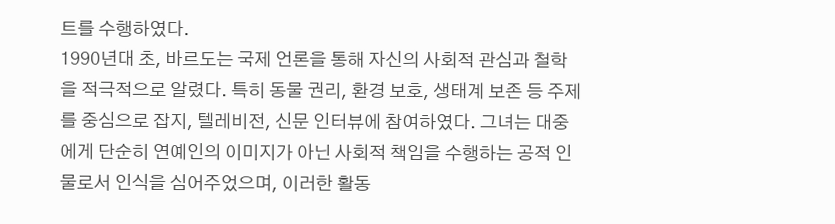트를 수행하였다.
1990년대 초, 바르도는 국제 언론을 통해 자신의 사회적 관심과 철학을 적극적으로 알렸다. 특히 동물 권리, 환경 보호, 생태계 보존 등 주제를 중심으로 잡지, 텔레비전, 신문 인터뷰에 참여하였다. 그녀는 대중에게 단순히 연예인의 이미지가 아닌 사회적 책임을 수행하는 공적 인물로서 인식을 심어주었으며, 이러한 활동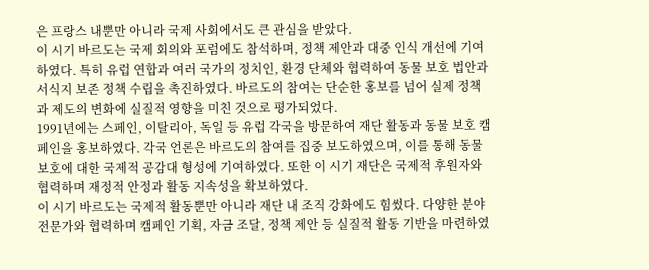은 프랑스 내뿐만 아니라 국제 사회에서도 큰 관심을 받았다.
이 시기 바르도는 국제 회의와 포럼에도 참석하며, 정책 제안과 대중 인식 개선에 기여하였다. 특히 유럽 연합과 여러 국가의 정치인, 환경 단체와 협력하여 동물 보호 법안과 서식지 보존 정책 수립을 촉진하였다. 바르도의 참여는 단순한 홍보를 넘어 실제 정책과 제도의 변화에 실질적 영향을 미친 것으로 평가되었다.
1991년에는 스페인, 이탈리아, 독일 등 유럽 각국을 방문하여 재단 활동과 동물 보호 캠페인을 홍보하였다. 각국 언론은 바르도의 참여를 집중 보도하였으며, 이를 통해 동물 보호에 대한 국제적 공감대 형성에 기여하였다. 또한 이 시기 재단은 국제적 후원자와 협력하며 재정적 안정과 활동 지속성을 확보하였다.
이 시기 바르도는 국제적 활동뿐만 아니라 재단 내 조직 강화에도 힘썼다. 다양한 분야 전문가와 협력하며 캠페인 기획, 자금 조달, 정책 제안 등 실질적 활동 기반을 마련하였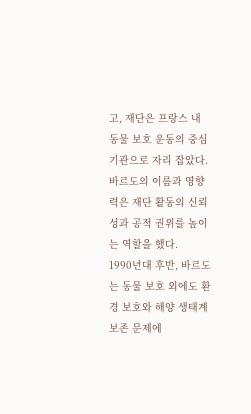고, 재단은 프랑스 내 동물 보호 운동의 중심 기관으로 자리 잡았다. 바르도의 이름과 영향력은 재단 활동의 신뢰성과 공적 권위를 높이는 역할을 했다.
1990년대 후반, 바르도는 동물 보호 외에도 환경 보호와 해양 생태계 보존 문제에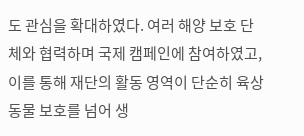도 관심을 확대하였다. 여러 해양 보호 단체와 협력하며 국제 캠페인에 참여하였고, 이를 통해 재단의 활동 영역이 단순히 육상 동물 보호를 넘어 생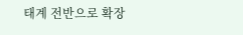태계 전반으로 확장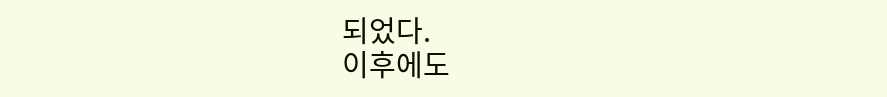되었다.
이후에도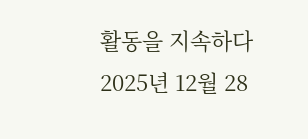활동을 지속하다 2025년 12월 28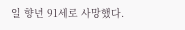일 향년 91세로 사망했다.